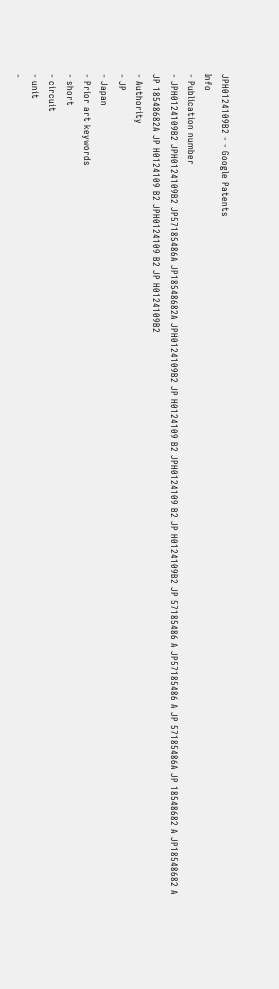JPH0124109B2 - - Google Patents
Info
- Publication number
- JPH0124109B2 JPH0124109B2 JP57185486A JP18548682A JPH0124109B2 JP H0124109 B2 JPH0124109 B2 JP H0124109B2 JP 57185486 A JP57185486 A JP 57185486A JP 18548682 A JP18548682 A JP 18548682A JP H0124109 B2 JPH0124109 B2 JP H0124109B2
- Authority
- JP
- Japan
- Prior art keywords
- short
- circuit
- unit
-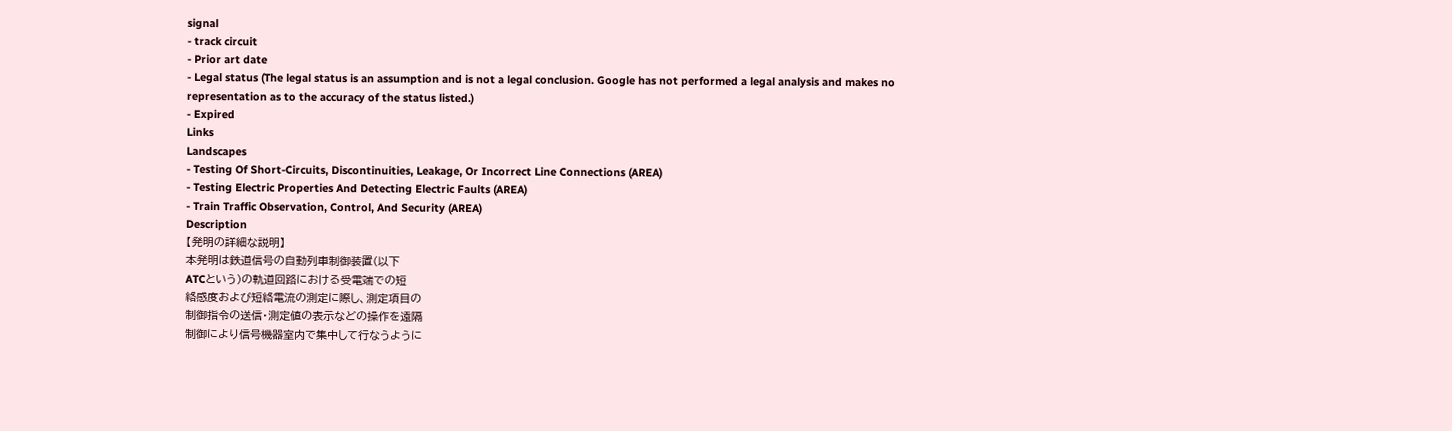signal
- track circuit
- Prior art date
- Legal status (The legal status is an assumption and is not a legal conclusion. Google has not performed a legal analysis and makes no representation as to the accuracy of the status listed.)
- Expired
Links
Landscapes
- Testing Of Short-Circuits, Discontinuities, Leakage, Or Incorrect Line Connections (AREA)
- Testing Electric Properties And Detecting Electric Faults (AREA)
- Train Traffic Observation, Control, And Security (AREA)
Description
【発明の詳細な説明】
本発明は鉄道信号の自動列車制御装置(以下
ATCという)の軌道回路における受電端での短
絡感度および短絡電流の測定に際し、測定項目の
制御指令の送信・測定値の表示などの操作を遠隔
制御により信号機器室内で集中して行なうように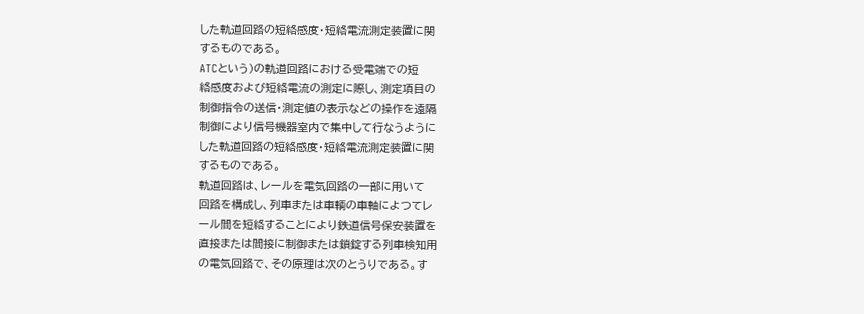した軌道回路の短絡感度・短絡電流測定装置に関
するものである。
ATCという)の軌道回路における受電端での短
絡感度および短絡電流の測定に際し、測定項目の
制御指令の送信・測定値の表示などの操作を遠隔
制御により信号機器室内で集中して行なうように
した軌道回路の短絡感度・短絡電流測定装置に関
するものである。
軌道回路は、レールを電気回路の一部に用いて
回路を構成し、列車または車輌の車軸によつてレ
ール間を短絡することにより鉄道信号保安装置を
直接または間接に制御または鎖錠する列車検知用
の電気回路で、その原理は次のとうりである。す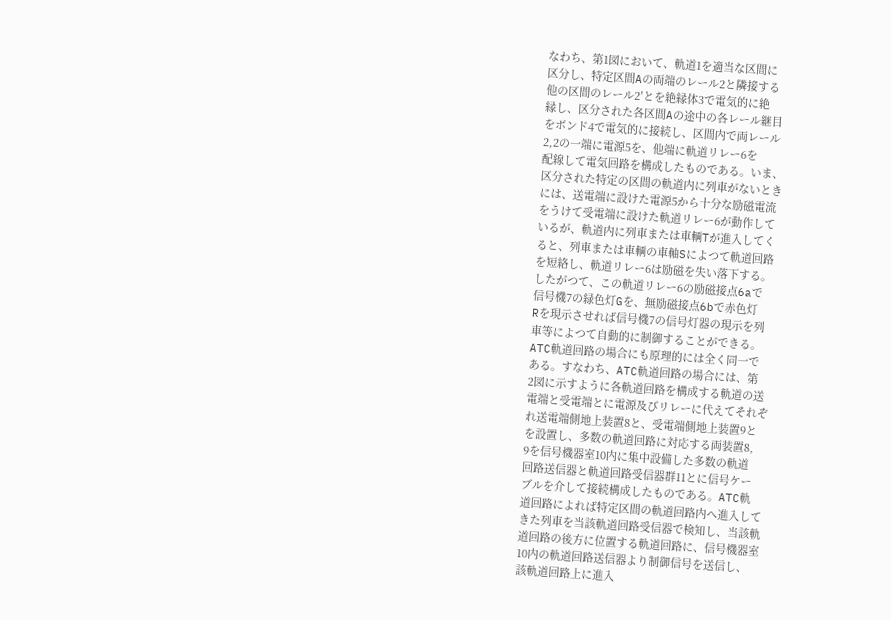なわち、第1図において、軌道1を適当な区間に
区分し、特定区間Aの両端のレール2と隣接する
他の区間のレール2′とを絶縁体3で電気的に絶
縁し、区分された各区間Aの途中の各レール継目
をボンド4で電気的に接続し、区間内で両レール
2,2の一端に電源5を、他端に軌道リレー6を
配線して電気回路を構成したものである。いま、
区分された特定の区間の軌道内に列車がないとき
には、送電端に設けた電源5から十分な励磁電流
をうけて受電端に設けた軌道リレー6が動作して
いるが、軌道内に列車または車輌Tが進入してく
ると、列車または車輌の車軸Sによつて軌道回路
を短絡し、軌道リレー6は励磁を失い落下する。
したがつて、この軌道リレー6の励磁接点6aで
信号機7の緑色灯Gを、無励磁接点6bで赤色灯
Rを現示させれば信号機7の信号灯器の現示を列
車等によつて自動的に制御することができる。
ATC軌道回路の場合にも原理的には全く同一で
ある。すなわち、ATC軌道回路の場合には、第
2図に示すように各軌道回路を構成する軌道の送
電端と受電端とに電源及びリレーに代えてそれぞ
れ送電端側地上装置8と、受電端側地上装置9と
を設置し、多数の軌道回路に対応する両装置8,
9を信号機器室10内に集中設備した多数の軌道
回路送信器と軌道回路受信器群11とに信号ケー
ブルを介して接続構成したものである。ATC軌
道回路によれば特定区間の軌道回路内へ進入して
きた列車を当該軌道回路受信器で検知し、当該軌
道回路の後方に位置する軌道回路に、信号機器室
10内の軌道回路送信器より制御信号を送信し、
該軌道回路上に進入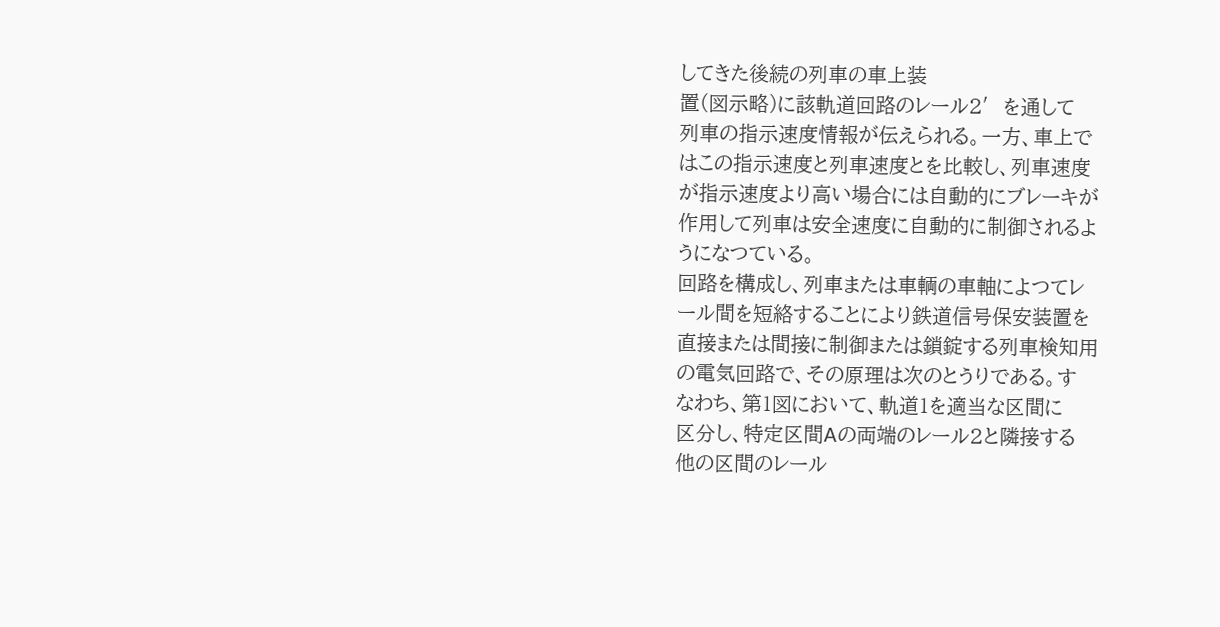してきた後続の列車の車上装
置(図示略)に該軌道回路のレール2′を通して
列車の指示速度情報が伝えられる。一方、車上で
はこの指示速度と列車速度とを比較し、列車速度
が指示速度より高い場合には自動的にブレーキが
作用して列車は安全速度に自動的に制御されるよ
うになつている。
回路を構成し、列車または車輌の車軸によつてレ
ール間を短絡することにより鉄道信号保安装置を
直接または間接に制御または鎖錠する列車検知用
の電気回路で、その原理は次のとうりである。す
なわち、第1図において、軌道1を適当な区間に
区分し、特定区間Aの両端のレール2と隣接する
他の区間のレール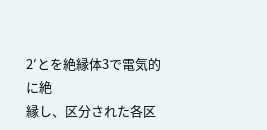2′とを絶縁体3で電気的に絶
縁し、区分された各区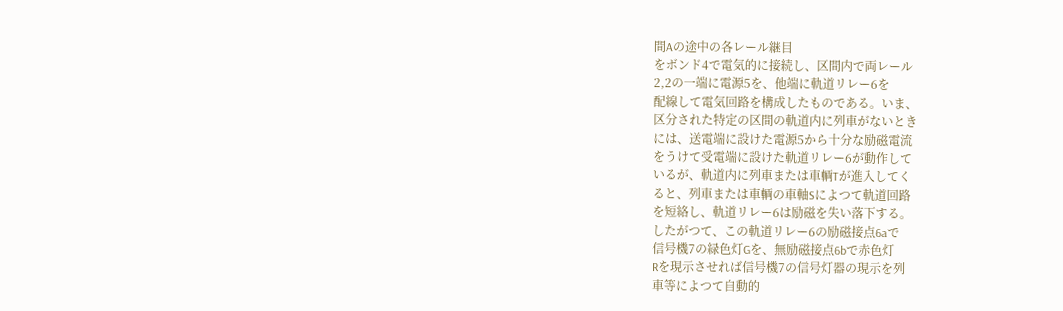間Aの途中の各レール継目
をボンド4で電気的に接続し、区間内で両レール
2,2の一端に電源5を、他端に軌道リレー6を
配線して電気回路を構成したものである。いま、
区分された特定の区間の軌道内に列車がないとき
には、送電端に設けた電源5から十分な励磁電流
をうけて受電端に設けた軌道リレー6が動作して
いるが、軌道内に列車または車輌Tが進入してく
ると、列車または車輌の車軸Sによつて軌道回路
を短絡し、軌道リレー6は励磁を失い落下する。
したがつて、この軌道リレー6の励磁接点6aで
信号機7の緑色灯Gを、無励磁接点6bで赤色灯
Rを現示させれば信号機7の信号灯器の現示を列
車等によつて自動的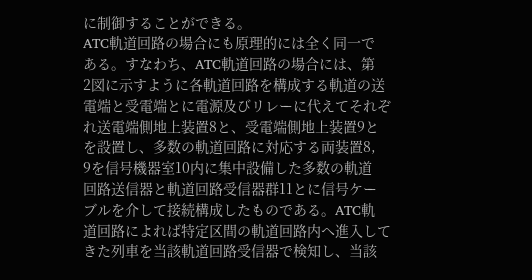に制御することができる。
ATC軌道回路の場合にも原理的には全く同一で
ある。すなわち、ATC軌道回路の場合には、第
2図に示すように各軌道回路を構成する軌道の送
電端と受電端とに電源及びリレーに代えてそれぞ
れ送電端側地上装置8と、受電端側地上装置9と
を設置し、多数の軌道回路に対応する両装置8,
9を信号機器室10内に集中設備した多数の軌道
回路送信器と軌道回路受信器群11とに信号ケー
ブルを介して接続構成したものである。ATC軌
道回路によれば特定区間の軌道回路内へ進入して
きた列車を当該軌道回路受信器で検知し、当該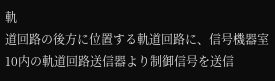軌
道回路の後方に位置する軌道回路に、信号機器室
10内の軌道回路送信器より制御信号を送信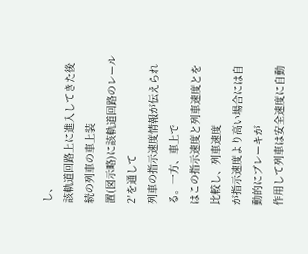し、
該軌道回路上に進入してきた後続の列車の車上装
置(図示略)に該軌道回路のレール2′を通して
列車の指示速度情報が伝えられる。一方、車上で
はこの指示速度と列車速度とを比較し、列車速度
が指示速度より高い場合には自動的にブレーキが
作用して列車は安全速度に自動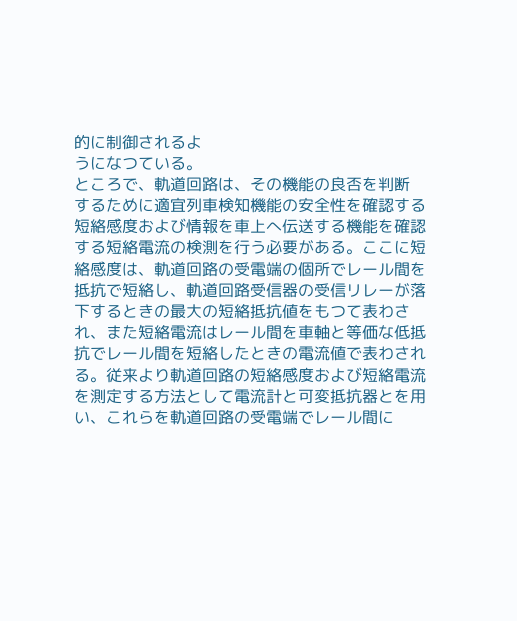的に制御されるよ
うになつている。
ところで、軌道回路は、その機能の良否を判断
するために適宜列車検知機能の安全性を確認する
短絡感度および情報を車上へ伝送する機能を確認
する短絡電流の検測を行う必要がある。ここに短
絡感度は、軌道回路の受電端の個所でレール間を
抵抗で短絡し、軌道回路受信器の受信リレーが落
下するときの最大の短絡抵抗値をもつて表わさ
れ、また短絡電流はレール間を車軸と等価な低抵
抗でレール間を短絡したときの電流値で表わされ
る。従来より軌道回路の短絡感度および短絡電流
を測定する方法として電流計と可変抵抗器とを用
い、これらを軌道回路の受電端でレール間に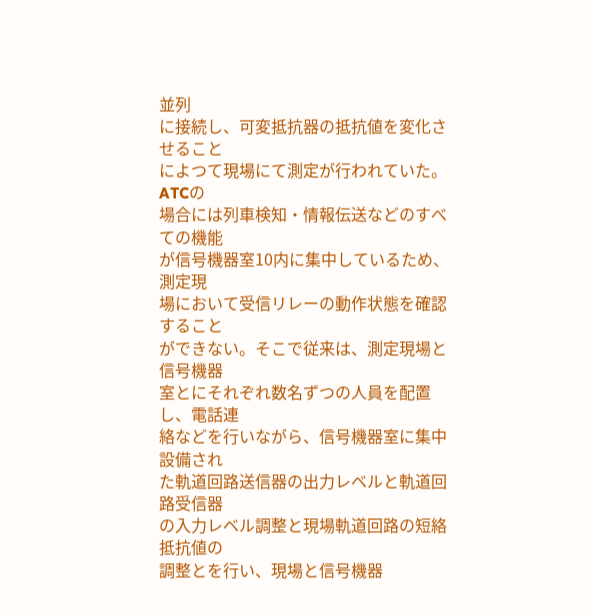並列
に接続し、可変抵抗器の抵抗値を変化させること
によつて現場にて測定が行われていた。ATCの
場合には列車検知・情報伝送などのすべての機能
が信号機器室10内に集中しているため、測定現
場において受信リレーの動作状態を確認すること
ができない。そこで従来は、測定現場と信号機器
室とにそれぞれ数名ずつの人員を配置し、電話連
絡などを行いながら、信号機器室に集中設備され
た軌道回路送信器の出力レベルと軌道回路受信器
の入力レベル調整と現場軌道回路の短絡抵抗値の
調整とを行い、現場と信号機器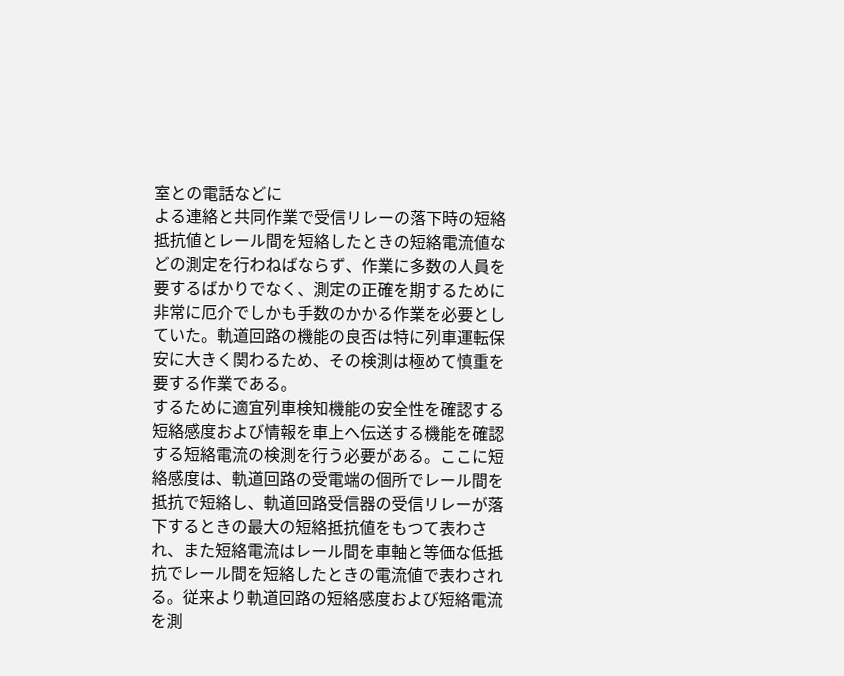室との電話などに
よる連絡と共同作業で受信リレーの落下時の短絡
抵抗値とレール間を短絡したときの短絡電流値な
どの測定を行わねばならず、作業に多数の人員を
要するばかりでなく、測定の正確を期するために
非常に厄介でしかも手数のかかる作業を必要とし
ていた。軌道回路の機能の良否は特に列車運転保
安に大きく関わるため、その検測は極めて慎重を
要する作業である。
するために適宜列車検知機能の安全性を確認する
短絡感度および情報を車上へ伝送する機能を確認
する短絡電流の検測を行う必要がある。ここに短
絡感度は、軌道回路の受電端の個所でレール間を
抵抗で短絡し、軌道回路受信器の受信リレーが落
下するときの最大の短絡抵抗値をもつて表わさ
れ、また短絡電流はレール間を車軸と等価な低抵
抗でレール間を短絡したときの電流値で表わされ
る。従来より軌道回路の短絡感度および短絡電流
を測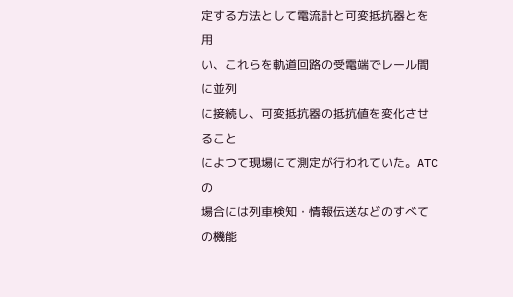定する方法として電流計と可変抵抗器とを用
い、これらを軌道回路の受電端でレール間に並列
に接続し、可変抵抗器の抵抗値を変化させること
によつて現場にて測定が行われていた。ATCの
場合には列車検知・情報伝送などのすべての機能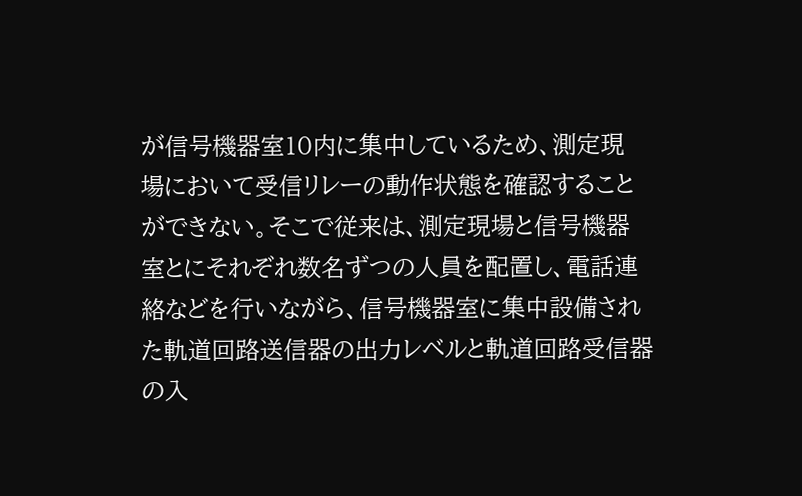が信号機器室10内に集中しているため、測定現
場において受信リレーの動作状態を確認すること
ができない。そこで従来は、測定現場と信号機器
室とにそれぞれ数名ずつの人員を配置し、電話連
絡などを行いながら、信号機器室に集中設備され
た軌道回路送信器の出力レベルと軌道回路受信器
の入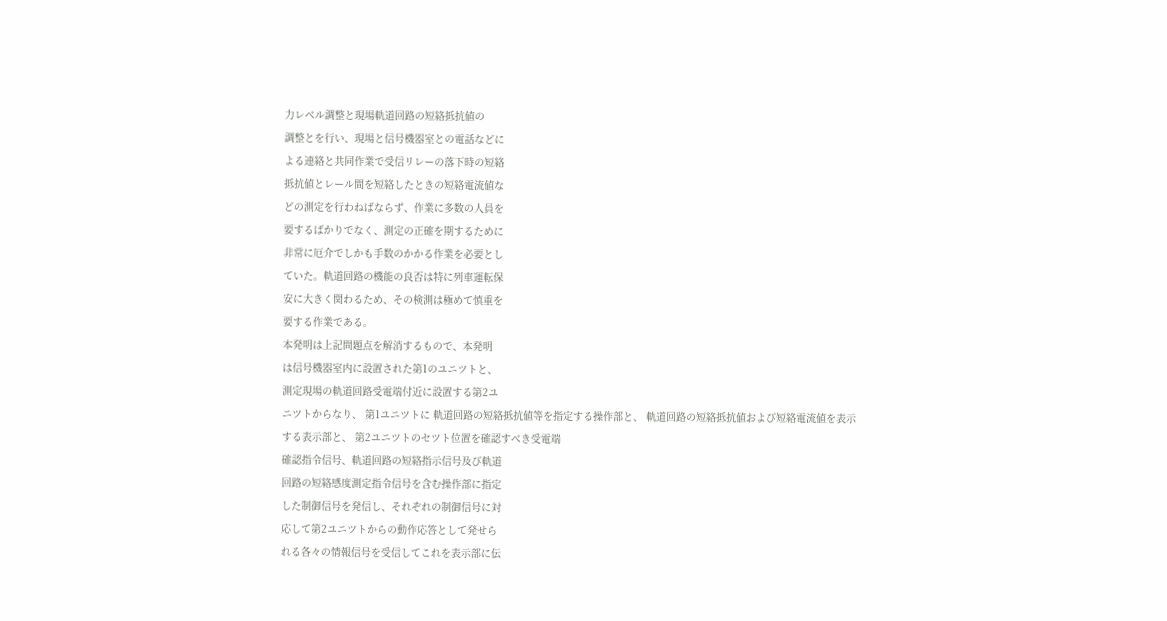力レベル調整と現場軌道回路の短絡抵抗値の
調整とを行い、現場と信号機器室との電話などに
よる連絡と共同作業で受信リレーの落下時の短絡
抵抗値とレール間を短絡したときの短絡電流値な
どの測定を行わねばならず、作業に多数の人員を
要するばかりでなく、測定の正確を期するために
非常に厄介でしかも手数のかかる作業を必要とし
ていた。軌道回路の機能の良否は特に列車運転保
安に大きく関わるため、その検測は極めて慎重を
要する作業である。
本発明は上記問題点を解消するもので、本発明
は信号機器室内に設置された第1のユニツトと、
測定現場の軌道回路受電端付近に設置する第2ユ
ニツトからなり、 第1ユニツトに 軌道回路の短絡抵抗値等を指定する操作部と、 軌道回路の短絡抵抗値および短絡電流値を表示
する表示部と、 第2ユニツトのセツト位置を確認すべき受電端
確認指令信号、軌道回路の短絡指示信号及び軌道
回路の短絡感度測定指令信号を含む操作部に指定
した制御信号を発信し、それぞれの制御信号に対
応して第2ユニツトからの動作応答として発せら
れる各々の情報信号を受信してこれを表示部に伝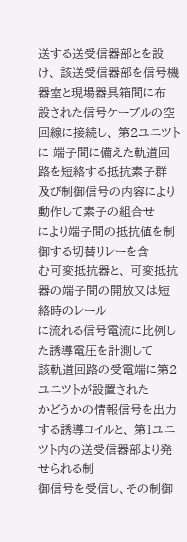送する送受信器部とを設け、 該送受信器部を信号機器室と現場器具箱間に布
設された信号ケーブルの空回線に接続し、 第2ユニツトに 端子間に備えた軌道回路を短絡する抵抗素子群
及び制御信号の内容により動作して素子の組合せ
により端子間の抵抗値を制御する切替リレーを含
む可変抵抗器と、 可変抵抗器の端子間の開放又は短絡時のレール
に流れる信号電流に比例した誘導電圧を計測して
該軌道回路の受電端に第2ユニツトが設置された
かどうかの情報信号を出力する誘導コイルと、 第1ユニツト内の送受信器部より発せられる制
御信号を受信し、その制御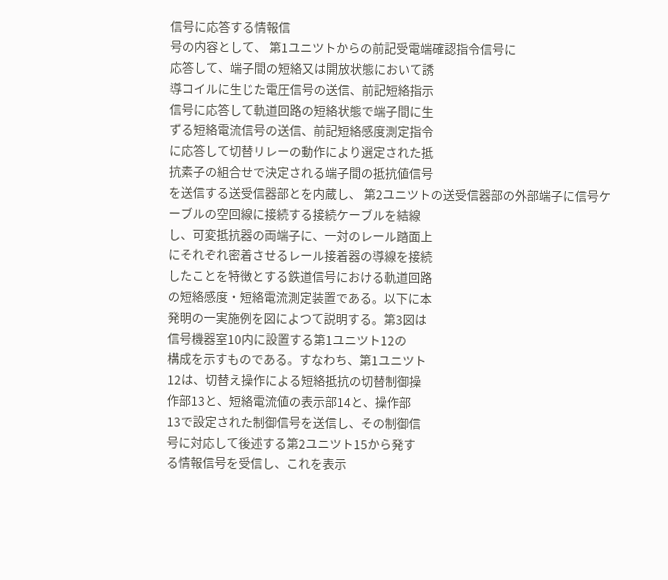信号に応答する情報信
号の内容として、 第1ユニツトからの前記受電端確認指令信号に
応答して、端子間の短絡又は開放状態において誘
導コイルに生じた電圧信号の送信、前記短絡指示
信号に応答して軌道回路の短絡状態で端子間に生
ずる短絡電流信号の送信、前記短絡感度測定指令
に応答して切替リレーの動作により選定された抵
抗素子の組合せで決定される端子間の抵抗値信号
を送信する送受信器部とを内蔵し、 第2ユニツトの送受信器部の外部端子に信号ケ
ーブルの空回線に接続する接続ケーブルを結線
し、可変抵抗器の両端子に、一対のレール踏面上
にそれぞれ密着させるレール接着器の導線を接続
したことを特徴とする鉄道信号における軌道回路
の短絡感度・短絡電流測定装置である。以下に本
発明の一実施例を図によつて説明する。第3図は
信号機器室10内に設置する第1ユニツト12の
構成を示すものである。すなわち、第1ユニツト
12は、切替え操作による短絡抵抗の切替制御操
作部13と、短絡電流値の表示部14と、操作部
13で設定された制御信号を送信し、その制御信
号に対応して後述する第2ユニツト15から発す
る情報信号を受信し、これを表示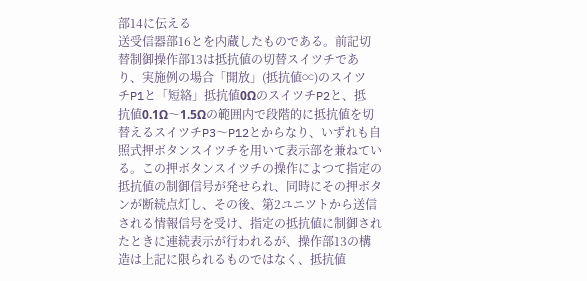部14に伝える
送受信器部16とを内蔵したものである。前記切
替制御操作部13は抵抗値の切替スイツチであ
り、実施例の場合「開放」(抵抗値∝)のスイツ
チP1と「短絡」抵抗値0ΩのスイツチP2と、抵
抗値0.1Ω〜1.5Ωの範囲内で段階的に抵抗値を切
替えるスイツチP3〜P12とからなり、いずれも自
照式押ボタンスイツチを用いて表示部を兼ねてい
る。この押ボタンスイツチの操作によつて指定の
抵抗値の制御信号が発せられ、同時にその押ボタ
ンが断続点灯し、その後、第2ユニツトから送信
される情報信号を受け、指定の抵抗値に制御され
たときに連続表示が行われるが、操作部13の構
造は上記に限られるものではなく、抵抗値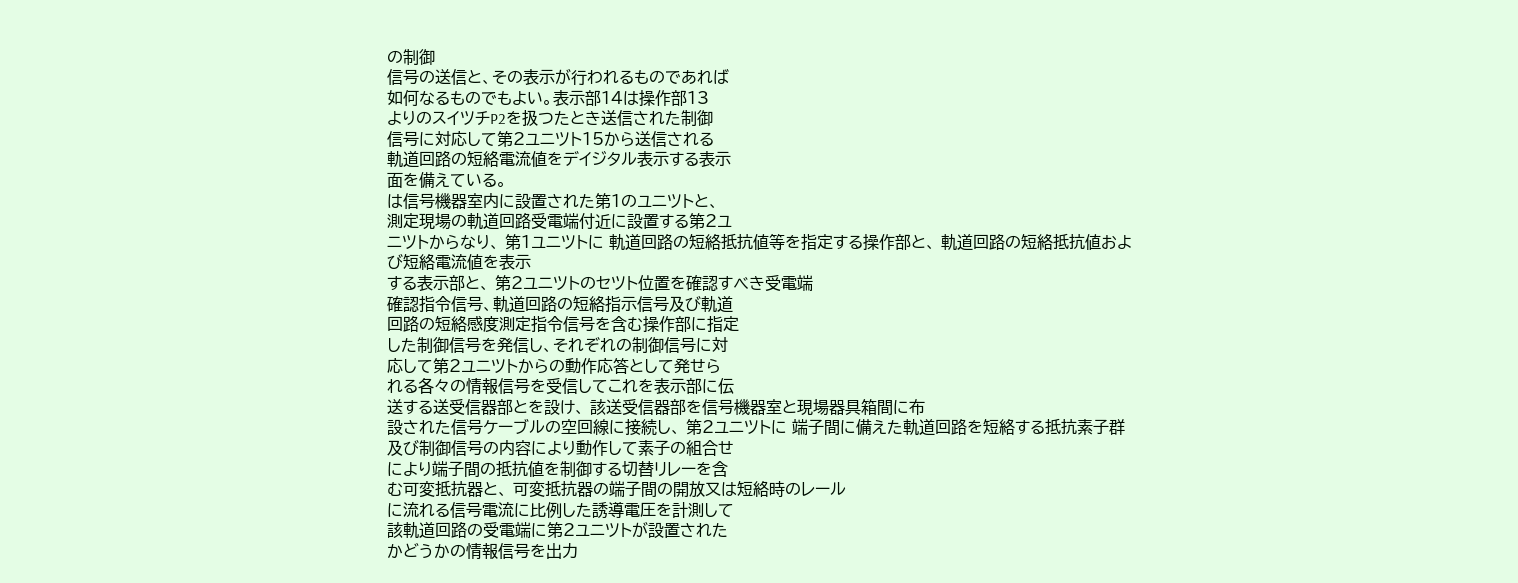の制御
信号の送信と、その表示が行われるものであれば
如何なるものでもよい。表示部14は操作部13
よりのスイツチP2を扱つたとき送信された制御
信号に対応して第2ユニツト15から送信される
軌道回路の短絡電流値をデイジタル表示する表示
面を備えている。
は信号機器室内に設置された第1のユニツトと、
測定現場の軌道回路受電端付近に設置する第2ユ
ニツトからなり、 第1ユニツトに 軌道回路の短絡抵抗値等を指定する操作部と、 軌道回路の短絡抵抗値および短絡電流値を表示
する表示部と、 第2ユニツトのセツト位置を確認すべき受電端
確認指令信号、軌道回路の短絡指示信号及び軌道
回路の短絡感度測定指令信号を含む操作部に指定
した制御信号を発信し、それぞれの制御信号に対
応して第2ユニツトからの動作応答として発せら
れる各々の情報信号を受信してこれを表示部に伝
送する送受信器部とを設け、 該送受信器部を信号機器室と現場器具箱間に布
設された信号ケーブルの空回線に接続し、 第2ユニツトに 端子間に備えた軌道回路を短絡する抵抗素子群
及び制御信号の内容により動作して素子の組合せ
により端子間の抵抗値を制御する切替リレーを含
む可変抵抗器と、 可変抵抗器の端子間の開放又は短絡時のレール
に流れる信号電流に比例した誘導電圧を計測して
該軌道回路の受電端に第2ユニツトが設置された
かどうかの情報信号を出力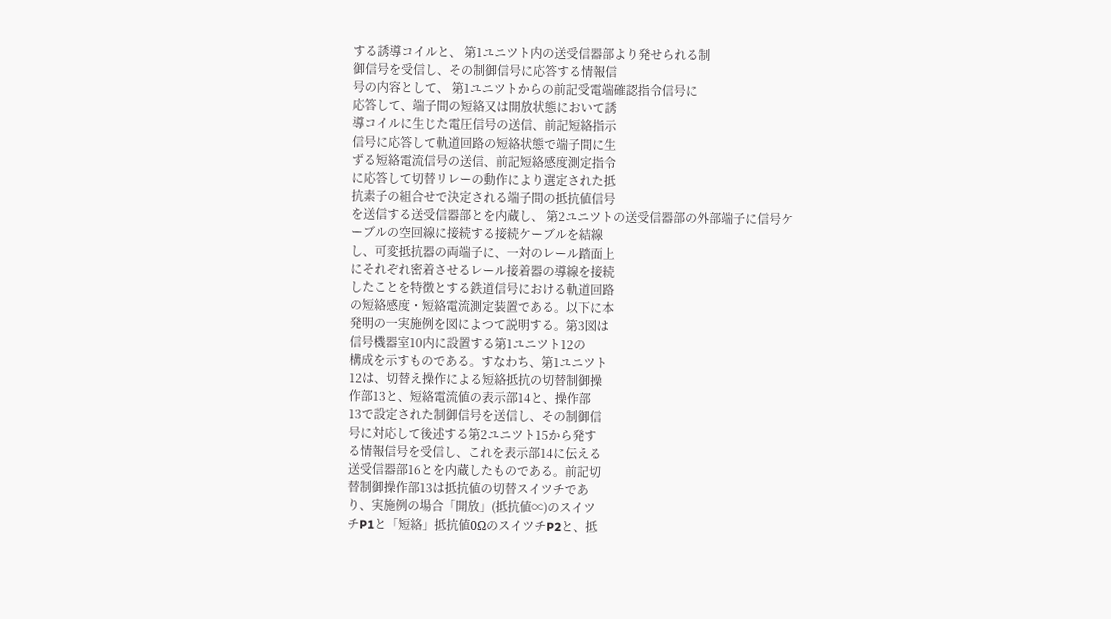する誘導コイルと、 第1ユニツト内の送受信器部より発せられる制
御信号を受信し、その制御信号に応答する情報信
号の内容として、 第1ユニツトからの前記受電端確認指令信号に
応答して、端子間の短絡又は開放状態において誘
導コイルに生じた電圧信号の送信、前記短絡指示
信号に応答して軌道回路の短絡状態で端子間に生
ずる短絡電流信号の送信、前記短絡感度測定指令
に応答して切替リレーの動作により選定された抵
抗素子の組合せで決定される端子間の抵抗値信号
を送信する送受信器部とを内蔵し、 第2ユニツトの送受信器部の外部端子に信号ケ
ーブルの空回線に接続する接続ケーブルを結線
し、可変抵抗器の両端子に、一対のレール踏面上
にそれぞれ密着させるレール接着器の導線を接続
したことを特徴とする鉄道信号における軌道回路
の短絡感度・短絡電流測定装置である。以下に本
発明の一実施例を図によつて説明する。第3図は
信号機器室10内に設置する第1ユニツト12の
構成を示すものである。すなわち、第1ユニツト
12は、切替え操作による短絡抵抗の切替制御操
作部13と、短絡電流値の表示部14と、操作部
13で設定された制御信号を送信し、その制御信
号に対応して後述する第2ユニツト15から発す
る情報信号を受信し、これを表示部14に伝える
送受信器部16とを内蔵したものである。前記切
替制御操作部13は抵抗値の切替スイツチであ
り、実施例の場合「開放」(抵抗値∝)のスイツ
チP1と「短絡」抵抗値0ΩのスイツチP2と、抵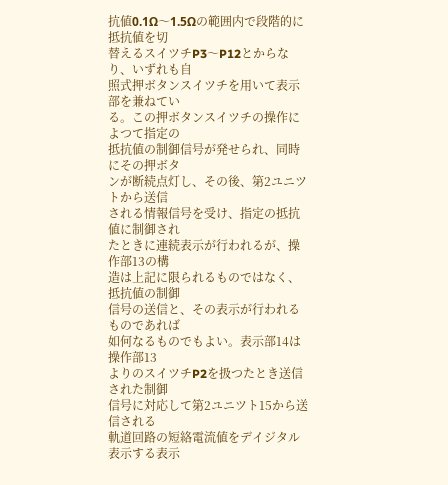抗値0.1Ω〜1.5Ωの範囲内で段階的に抵抗値を切
替えるスイツチP3〜P12とからなり、いずれも自
照式押ボタンスイツチを用いて表示部を兼ねてい
る。この押ボタンスイツチの操作によつて指定の
抵抗値の制御信号が発せられ、同時にその押ボタ
ンが断続点灯し、その後、第2ユニツトから送信
される情報信号を受け、指定の抵抗値に制御され
たときに連続表示が行われるが、操作部13の構
造は上記に限られるものではなく、抵抗値の制御
信号の送信と、その表示が行われるものであれば
如何なるものでもよい。表示部14は操作部13
よりのスイツチP2を扱つたとき送信された制御
信号に対応して第2ユニツト15から送信される
軌道回路の短絡電流値をデイジタル表示する表示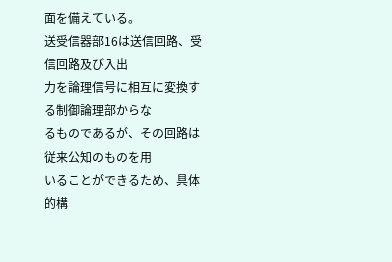面を備えている。
送受信器部16は送信回路、受信回路及び入出
力を論理信号に相互に変換する制御論理部からな
るものであるが、その回路は従来公知のものを用
いることができるため、具体的構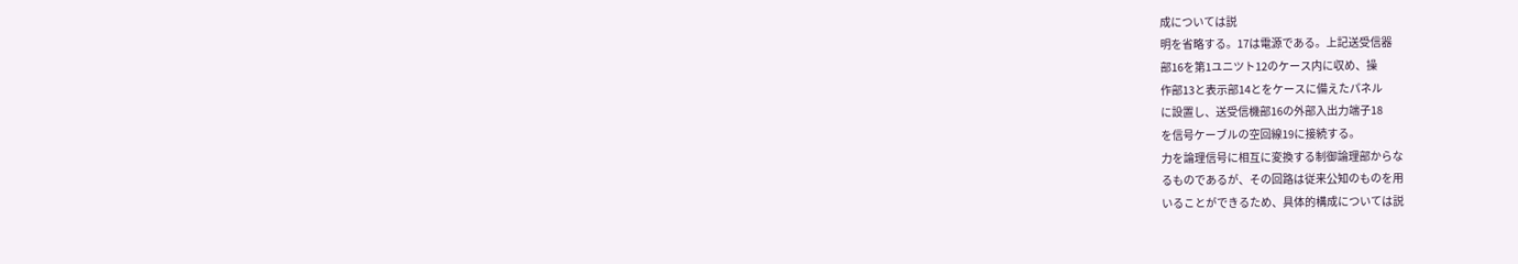成については説
明を省略する。17は電源である。上記送受信器
部16を第1ユニツト12のケース内に収め、操
作部13と表示部14とをケースに備えたパネル
に設置し、送受信機部16の外部入出力端子18
を信号ケーブルの空回線19に接続する。
力を論理信号に相互に変換する制御論理部からな
るものであるが、その回路は従来公知のものを用
いることができるため、具体的構成については説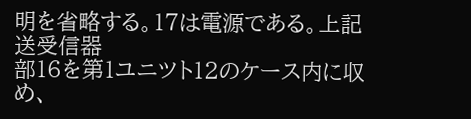明を省略する。17は電源である。上記送受信器
部16を第1ユニツト12のケース内に収め、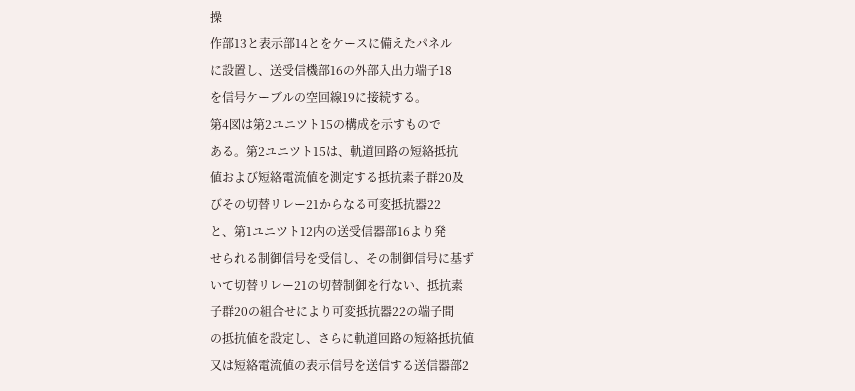操
作部13と表示部14とをケースに備えたパネル
に設置し、送受信機部16の外部入出力端子18
を信号ケーブルの空回線19に接続する。
第4図は第2ユニツト15の構成を示すもので
ある。第2ユニツト15は、軌道回路の短絡抵抗
値および短絡電流値を測定する抵抗素子群20及
びその切替リレー21からなる可変抵抗器22
と、第1ユニツト12内の送受信器部16より発
せられる制御信号を受信し、その制御信号に基ず
いて切替リレー21の切替制御を行ない、抵抗素
子群20の組合せにより可変抵抗器22の端子間
の抵抗値を設定し、さらに軌道回路の短絡抵抗値
又は短絡電流値の表示信号を送信する送信器部2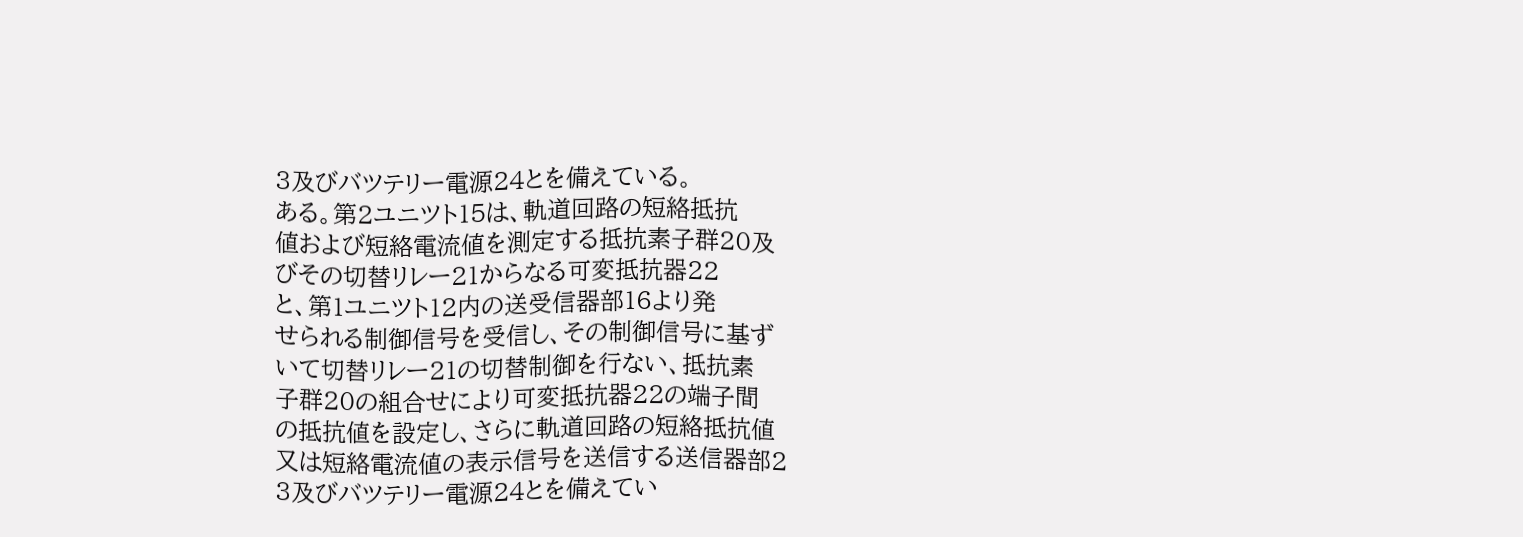3及びバツテリー電源24とを備えている。
ある。第2ユニツト15は、軌道回路の短絡抵抗
値および短絡電流値を測定する抵抗素子群20及
びその切替リレー21からなる可変抵抗器22
と、第1ユニツト12内の送受信器部16より発
せられる制御信号を受信し、その制御信号に基ず
いて切替リレー21の切替制御を行ない、抵抗素
子群20の組合せにより可変抵抗器22の端子間
の抵抗値を設定し、さらに軌道回路の短絡抵抗値
又は短絡電流値の表示信号を送信する送信器部2
3及びバツテリー電源24とを備えてい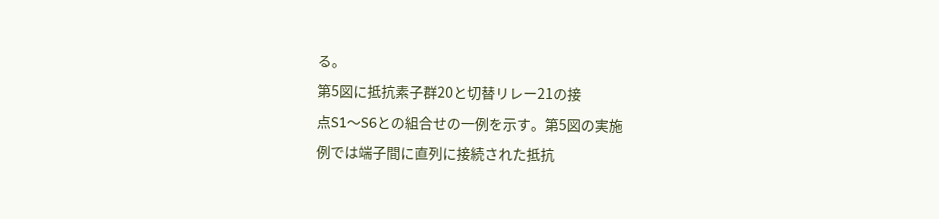る。
第5図に抵抗素子群20と切替リレー21の接
点S1〜S6との組合せの一例を示す。第5図の実施
例では端子間に直列に接続された抵抗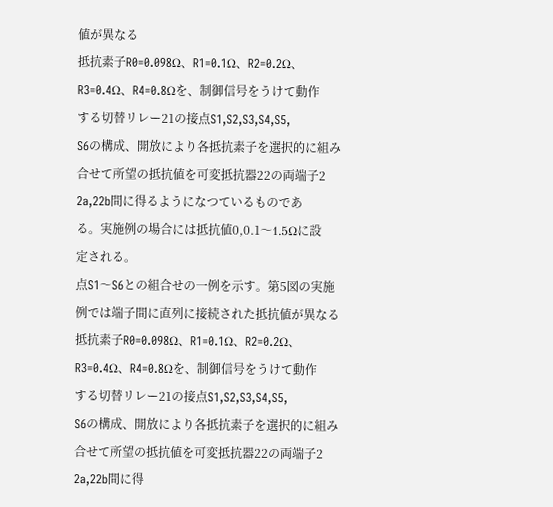値が異なる
抵抗素子R0=0.098Ω、R1=0.1Ω、R2=0.2Ω、
R3=0.4Ω、R4=0.8Ωを、制御信号をうけて動作
する切替リレー21の接点S1,S2,S3,S4,S5,
S6の構成、開放により各抵抗素子を選択的に組み
合せて所望の抵抗値を可変抵抗器22の両端子2
2a,22b間に得るようになつているものであ
る。実施例の場合には抵抗値0,0.1〜1.5Ωに設
定される。
点S1〜S6との組合せの一例を示す。第5図の実施
例では端子間に直列に接続された抵抗値が異なる
抵抗素子R0=0.098Ω、R1=0.1Ω、R2=0.2Ω、
R3=0.4Ω、R4=0.8Ωを、制御信号をうけて動作
する切替リレー21の接点S1,S2,S3,S4,S5,
S6の構成、開放により各抵抗素子を選択的に組み
合せて所望の抵抗値を可変抵抗器22の両端子2
2a,22b間に得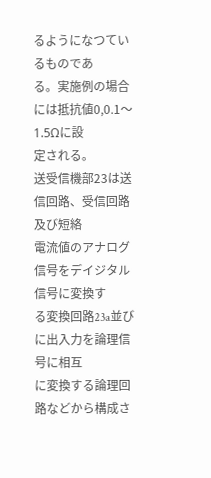るようになつているものであ
る。実施例の場合には抵抗値0,0.1〜1.5Ωに設
定される。
送受信機部23は送信回路、受信回路及び短絡
電流値のアナログ信号をデイジタル信号に変換す
る変換回路23a並びに出入力を論理信号に相互
に変換する論理回路などから構成さ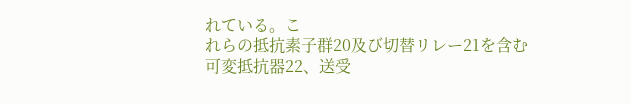れている。こ
れらの抵抗素子群20及び切替リレー21を含む
可変抵抗器22、送受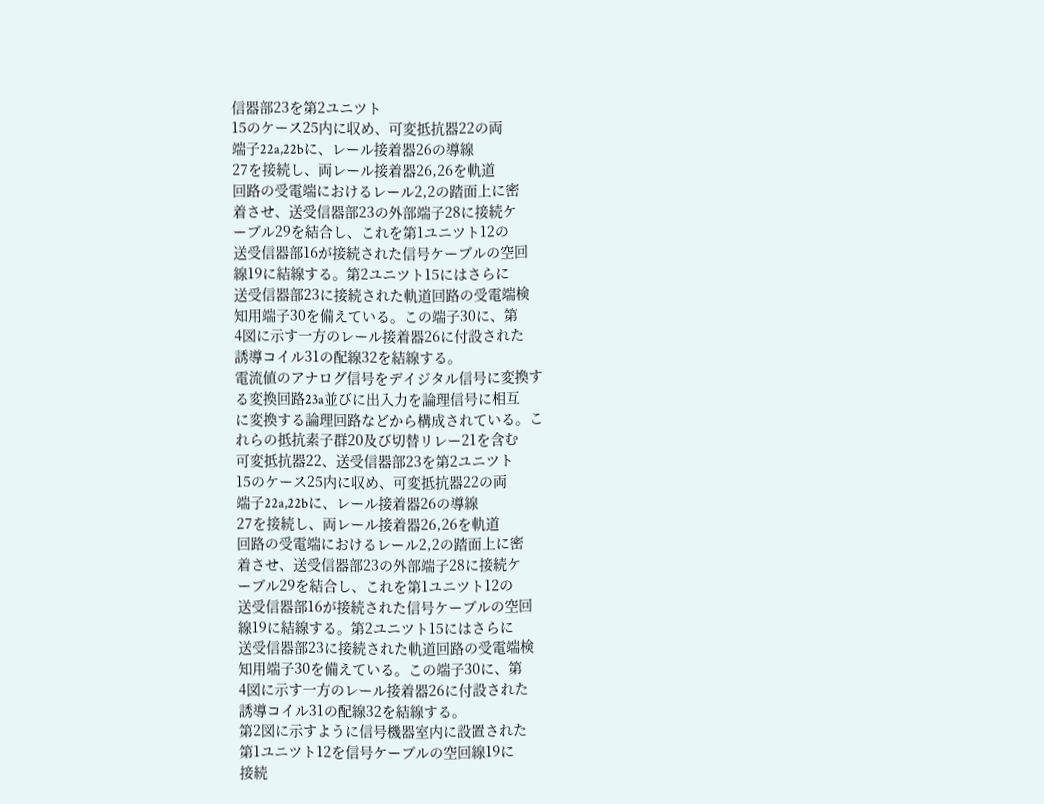信器部23を第2ユニツト
15のケース25内に収め、可変抵抗器22の両
端子22a,22bに、レール接着器26の導線
27を接続し、両レール接着器26,26を軌道
回路の受電端におけるレール2,2の踏面上に密
着させ、送受信器部23の外部端子28に接続ケ
ーブル29を結合し、これを第1ユニツト12の
送受信器部16が接続された信号ケーブルの空回
線19に結線する。第2ユニツト15にはさらに
送受信器部23に接続された軌道回路の受電端検
知用端子30を備えている。この端子30に、第
4図に示す一方のレール接着器26に付設された
誘導コイル31の配線32を結線する。
電流値のアナログ信号をデイジタル信号に変換す
る変換回路23a並びに出入力を論理信号に相互
に変換する論理回路などから構成されている。こ
れらの抵抗素子群20及び切替リレー21を含む
可変抵抗器22、送受信器部23を第2ユニツト
15のケース25内に収め、可変抵抗器22の両
端子22a,22bに、レール接着器26の導線
27を接続し、両レール接着器26,26を軌道
回路の受電端におけるレール2,2の踏面上に密
着させ、送受信器部23の外部端子28に接続ケ
ーブル29を結合し、これを第1ユニツト12の
送受信器部16が接続された信号ケーブルの空回
線19に結線する。第2ユニツト15にはさらに
送受信器部23に接続された軌道回路の受電端検
知用端子30を備えている。この端子30に、第
4図に示す一方のレール接着器26に付設された
誘導コイル31の配線32を結線する。
第2図に示すように信号機器室内に設置された
第1ユニツト12を信号ケーブルの空回線19に
接続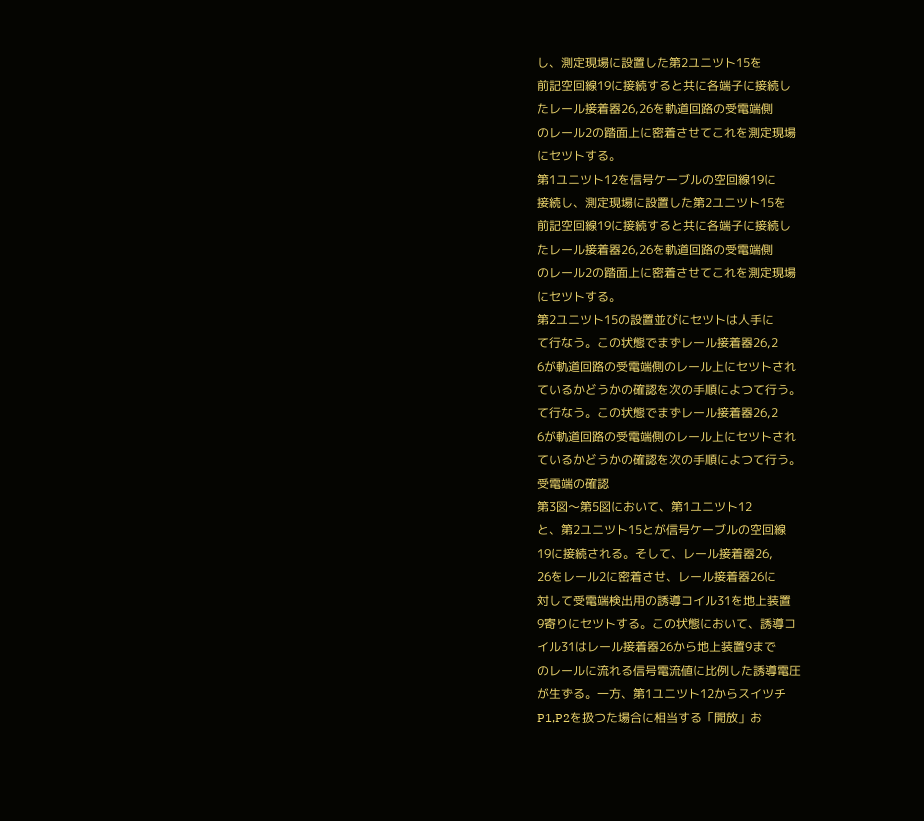し、測定現場に設置した第2ユニツト15を
前記空回線19に接続すると共に各端子に接続し
たレール接着器26,26を軌道回路の受電端側
のレール2の踏面上に密着させてこれを測定現場
にセツトする。
第1ユニツト12を信号ケーブルの空回線19に
接続し、測定現場に設置した第2ユニツト15を
前記空回線19に接続すると共に各端子に接続し
たレール接着器26,26を軌道回路の受電端側
のレール2の踏面上に密着させてこれを測定現場
にセツトする。
第2ユニツト15の設置並びにセツトは人手に
て行なう。この状態でまずレール接着器26,2
6が軌道回路の受電端側のレール上にセツトされ
ているかどうかの確認を次の手順によつて行う。
て行なう。この状態でまずレール接着器26,2
6が軌道回路の受電端側のレール上にセツトされ
ているかどうかの確認を次の手順によつて行う。
受電端の確認
第3図〜第5図において、第1ユニツト12
と、第2ユニツト15とが信号ケーブルの空回線
19に接続される。そして、レール接着器26,
26をレール2に密着させ、レール接着器26に
対して受電端検出用の誘導コイル31を地上装置
9寄りにセツトする。この状態において、誘導コ
イル31はレール接着器26から地上装置9まで
のレールに流れる信号電流値に比例した誘導電圧
が生ずる。一方、第1ユニツト12からスイツチ
P1,P2を扱つた場合に相当する「開放」お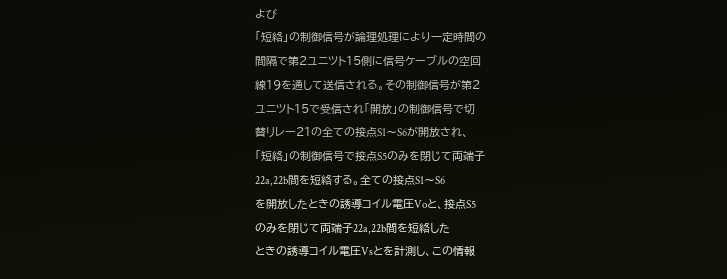よび
「短絡」の制御信号が論理処理により一定時間の
間隔で第2ユニツト15側に信号ケーブルの空回
線19を通して送信される。その制御信号が第2
ユニツト15で受信され「開放」の制御信号で切
替リレー21の全ての接点S1〜S6が開放され、
「短絡」の制御信号で接点S5のみを閉じて両端子
22a,22b間を短絡する。全ての接点S1〜S6
を開放したときの誘導コイル電圧Voと、接点S5
のみを閉じて両端子22a,22b間を短絡した
ときの誘導コイル電圧Vsとを計測し、この情報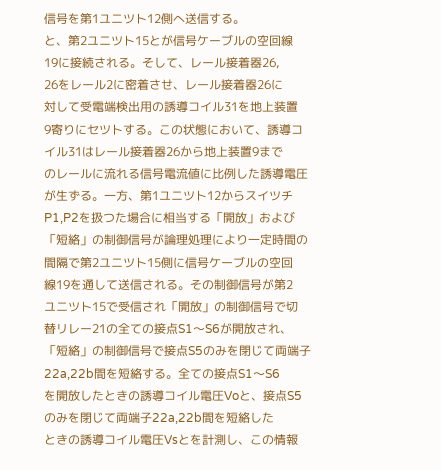信号を第1ユニツト12側へ送信する。
と、第2ユニツト15とが信号ケーブルの空回線
19に接続される。そして、レール接着器26,
26をレール2に密着させ、レール接着器26に
対して受電端検出用の誘導コイル31を地上装置
9寄りにセツトする。この状態において、誘導コ
イル31はレール接着器26から地上装置9まで
のレールに流れる信号電流値に比例した誘導電圧
が生ずる。一方、第1ユニツト12からスイツチ
P1,P2を扱つた場合に相当する「開放」および
「短絡」の制御信号が論理処理により一定時間の
間隔で第2ユニツト15側に信号ケーブルの空回
線19を通して送信される。その制御信号が第2
ユニツト15で受信され「開放」の制御信号で切
替リレー21の全ての接点S1〜S6が開放され、
「短絡」の制御信号で接点S5のみを閉じて両端子
22a,22b間を短絡する。全ての接点S1〜S6
を開放したときの誘導コイル電圧Voと、接点S5
のみを閉じて両端子22a,22b間を短絡した
ときの誘導コイル電圧Vsとを計測し、この情報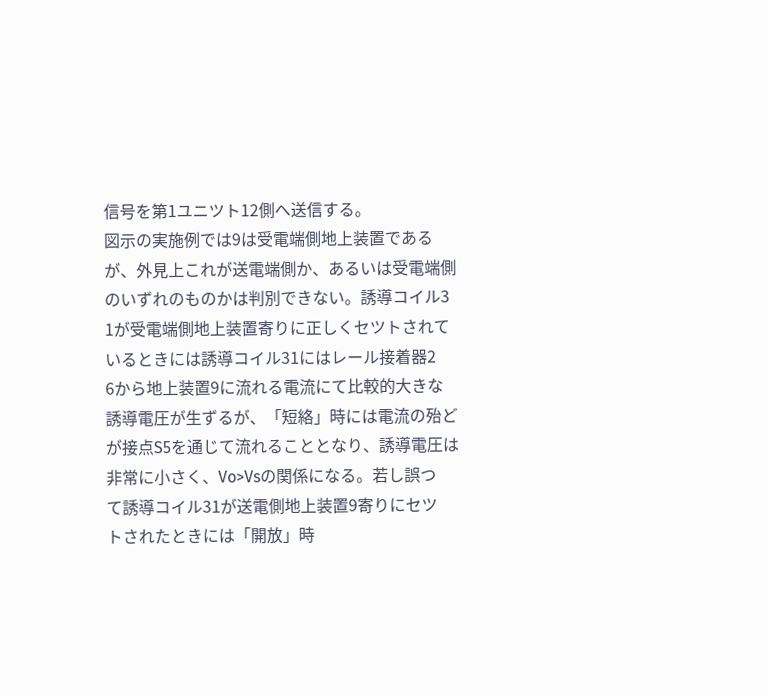信号を第1ユニツト12側へ送信する。
図示の実施例では9は受電端側地上装置である
が、外見上これが送電端側か、あるいは受電端側
のいずれのものかは判別できない。誘導コイル3
1が受電端側地上装置寄りに正しくセツトされて
いるときには誘導コイル31にはレール接着器2
6から地上装置9に流れる電流にて比較的大きな
誘導電圧が生ずるが、「短絡」時には電流の殆ど
が接点S5を通じて流れることとなり、誘導電圧は
非常に小さく、Vo>Vsの関係になる。若し誤つ
て誘導コイル31が送電側地上装置9寄りにセツ
トされたときには「開放」時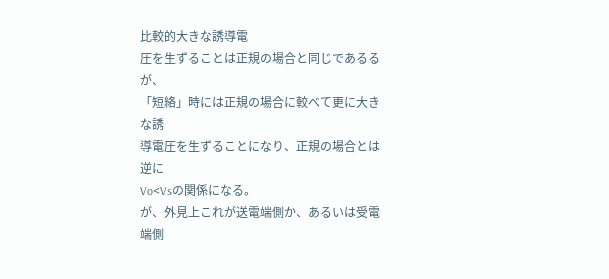比較的大きな誘導電
圧を生ずることは正規の場合と同じであるるが、
「短絡」時には正規の場合に較べて更に大きな誘
導電圧を生ずることになり、正規の場合とは逆に
Vo<Vsの関係になる。
が、外見上これが送電端側か、あるいは受電端側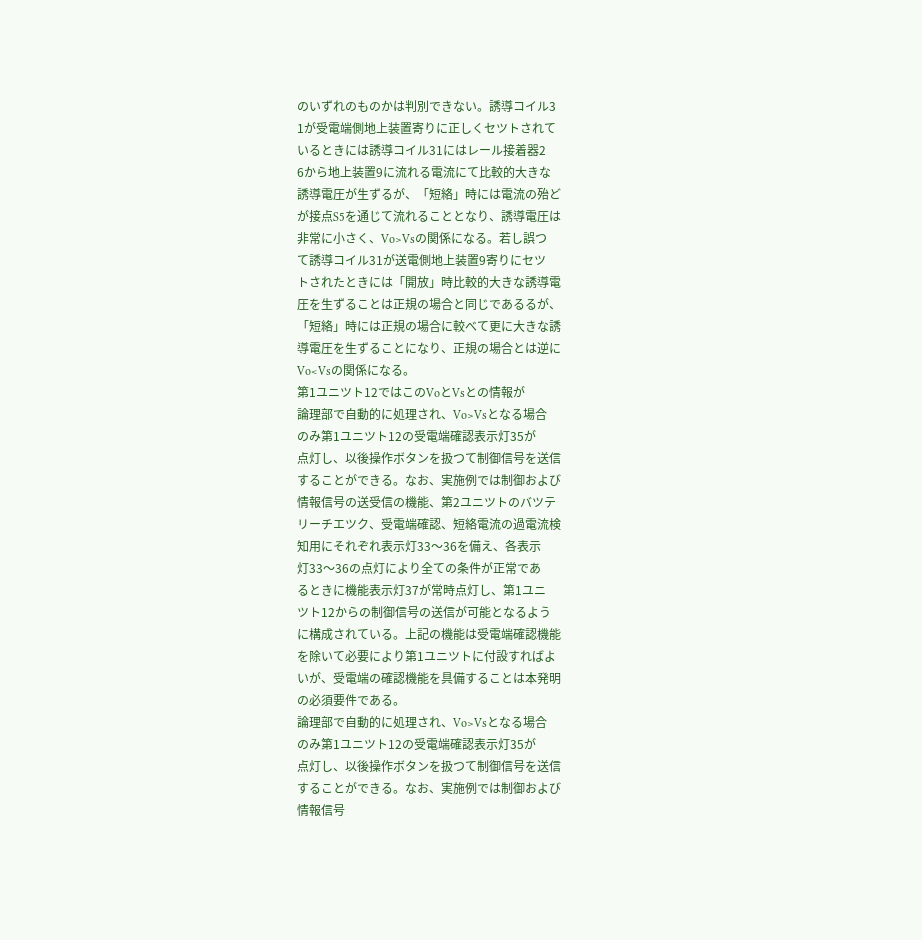のいずれのものかは判別できない。誘導コイル3
1が受電端側地上装置寄りに正しくセツトされて
いるときには誘導コイル31にはレール接着器2
6から地上装置9に流れる電流にて比較的大きな
誘導電圧が生ずるが、「短絡」時には電流の殆ど
が接点S5を通じて流れることとなり、誘導電圧は
非常に小さく、Vo>Vsの関係になる。若し誤つ
て誘導コイル31が送電側地上装置9寄りにセツ
トされたときには「開放」時比較的大きな誘導電
圧を生ずることは正規の場合と同じであるるが、
「短絡」時には正規の場合に較べて更に大きな誘
導電圧を生ずることになり、正規の場合とは逆に
Vo<Vsの関係になる。
第1ユニツト12ではこのVoとVsとの情報が
論理部で自動的に処理され、Vo>Vsとなる場合
のみ第1ユニツト12の受電端確認表示灯35が
点灯し、以後操作ボタンを扱つて制御信号を送信
することができる。なお、実施例では制御および
情報信号の送受信の機能、第2ユニツトのバツテ
リーチエツク、受電端確認、短絡電流の過電流検
知用にそれぞれ表示灯33〜36を備え、各表示
灯33〜36の点灯により全ての条件が正常であ
るときに機能表示灯37が常時点灯し、第1ユニ
ツト12からの制御信号の送信が可能となるよう
に構成されている。上記の機能は受電端確認機能
を除いて必要により第1ユニツトに付設すればよ
いが、受電端の確認機能を具備することは本発明
の必須要件である。
論理部で自動的に処理され、Vo>Vsとなる場合
のみ第1ユニツト12の受電端確認表示灯35が
点灯し、以後操作ボタンを扱つて制御信号を送信
することができる。なお、実施例では制御および
情報信号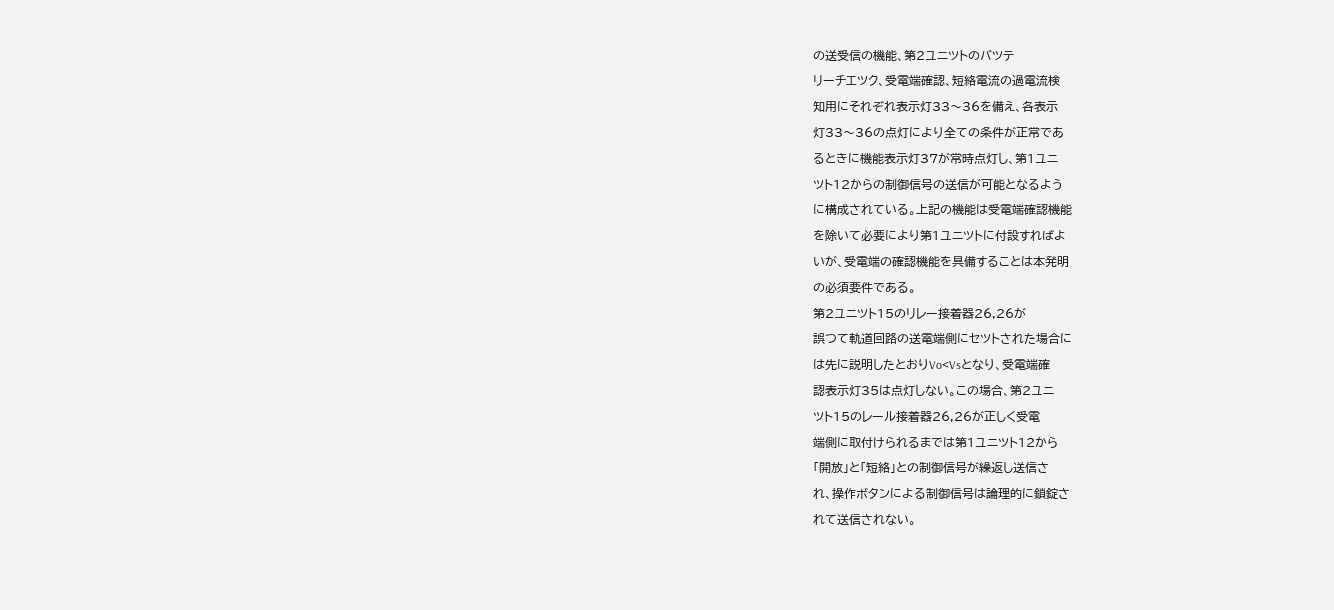の送受信の機能、第2ユニツトのバツテ
リーチエツク、受電端確認、短絡電流の過電流検
知用にそれぞれ表示灯33〜36を備え、各表示
灯33〜36の点灯により全ての条件が正常であ
るときに機能表示灯37が常時点灯し、第1ユニ
ツト12からの制御信号の送信が可能となるよう
に構成されている。上記の機能は受電端確認機能
を除いて必要により第1ユニツトに付設すればよ
いが、受電端の確認機能を具備することは本発明
の必須要件である。
第2ユニツト15のリレー接着器26,26が
誤つて軌道回路の送電端側にセツトされた場合に
は先に説明したとおりVo<Vsとなり、受電端確
認表示灯35は点灯しない。この場合、第2ユニ
ツト15のレール接着器26,26が正しく受電
端側に取付けられるまでは第1ユニツト12から
「開放」と「短絡」との制御信号が繰返し送信さ
れ、操作ボタンによる制御信号は論理的に鎖錠さ
れて送信されない。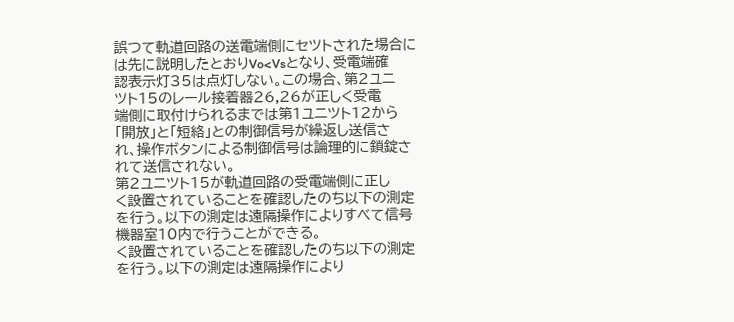誤つて軌道回路の送電端側にセツトされた場合に
は先に説明したとおりVo<Vsとなり、受電端確
認表示灯35は点灯しない。この場合、第2ユニ
ツト15のレール接着器26,26が正しく受電
端側に取付けられるまでは第1ユニツト12から
「開放」と「短絡」との制御信号が繰返し送信さ
れ、操作ボタンによる制御信号は論理的に鎖錠さ
れて送信されない。
第2ユニツト15が軌道回路の受電端側に正し
く設置されていることを確認したのち以下の測定
を行う。以下の測定は遠隔操作によりすべて信号
機器室10内で行うことができる。
く設置されていることを確認したのち以下の測定
を行う。以下の測定は遠隔操作により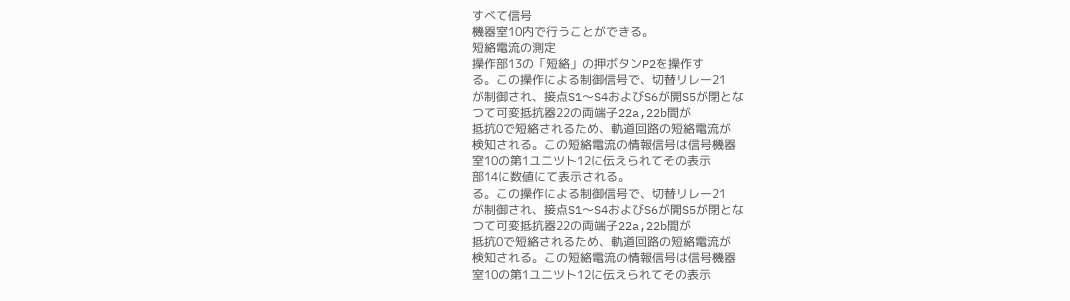すべて信号
機器室10内で行うことができる。
短絡電流の測定
操作部13の「短絡」の押ボタンP2を操作す
る。この操作による制御信号で、切替リレー21
が制御され、接点S1〜S4およびS6が開S5が閉とな
つて可変抵抗器22の両端子22a,22b間が
抵抗0で短絡されるため、軌道回路の短絡電流が
検知される。この短絡電流の情報信号は信号機器
室10の第1ユニツト12に伝えられてその表示
部14に数値にて表示される。
る。この操作による制御信号で、切替リレー21
が制御され、接点S1〜S4およびS6が開S5が閉とな
つて可変抵抗器22の両端子22a,22b間が
抵抗0で短絡されるため、軌道回路の短絡電流が
検知される。この短絡電流の情報信号は信号機器
室10の第1ユニツト12に伝えられてその表示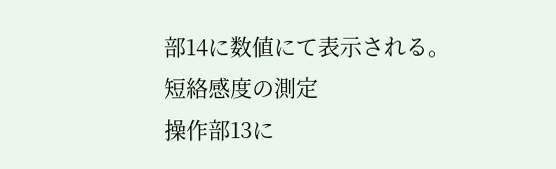部14に数値にて表示される。
短絡感度の測定
操作部13に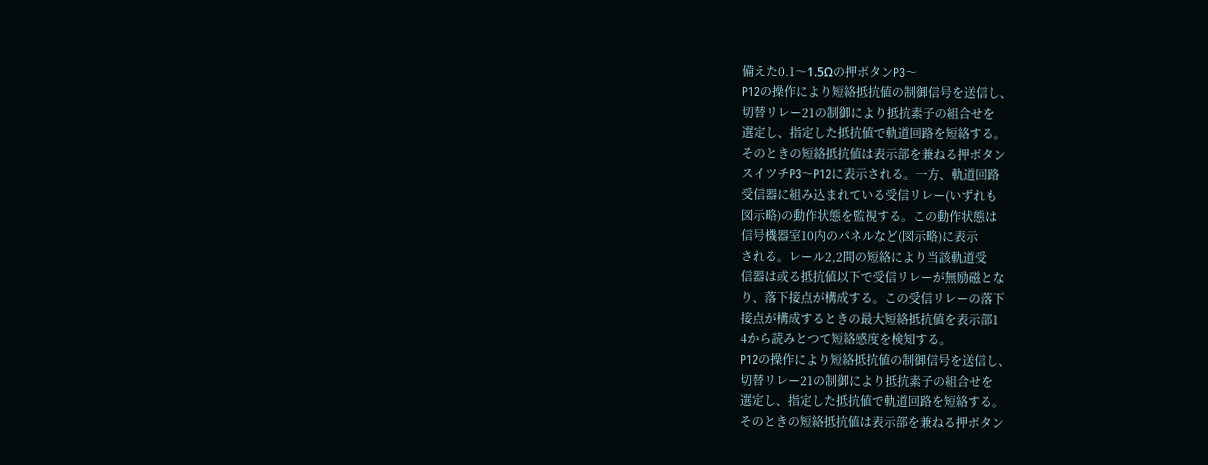備えた0.1〜1.5Ωの押ボタンP3〜
P12の操作により短絡抵抗値の制御信号を送信し、
切替リレー21の制御により抵抗素子の組合せを
選定し、指定した抵抗値で軌道回路を短絡する。
そのときの短絡抵抗値は表示部を兼ねる押ボタン
スイツチP3〜P12に表示される。一方、軌道回路
受信器に組み込まれている受信リレー(いずれも
図示略)の動作状態を監視する。この動作状態は
信号機器室10内のパネルなど(図示略)に表示
される。レール2,2間の短絡により当該軌道受
信器は或る抵抗値以下で受信リレーが無励磁とな
り、落下接点が構成する。この受信リレーの落下
接点が構成するときの最大短絡抵抗値を表示部1
4から読みとつて短絡感度を検知する。
P12の操作により短絡抵抗値の制御信号を送信し、
切替リレー21の制御により抵抗素子の組合せを
選定し、指定した抵抗値で軌道回路を短絡する。
そのときの短絡抵抗値は表示部を兼ねる押ボタン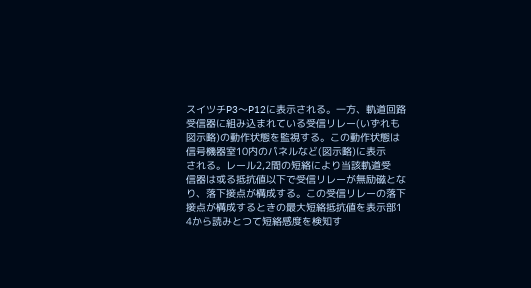スイツチP3〜P12に表示される。一方、軌道回路
受信器に組み込まれている受信リレー(いずれも
図示略)の動作状態を監視する。この動作状態は
信号機器室10内のパネルなど(図示略)に表示
される。レール2,2間の短絡により当該軌道受
信器は或る抵抗値以下で受信リレーが無励磁とな
り、落下接点が構成する。この受信リレーの落下
接点が構成するときの最大短絡抵抗値を表示部1
4から読みとつて短絡感度を検知す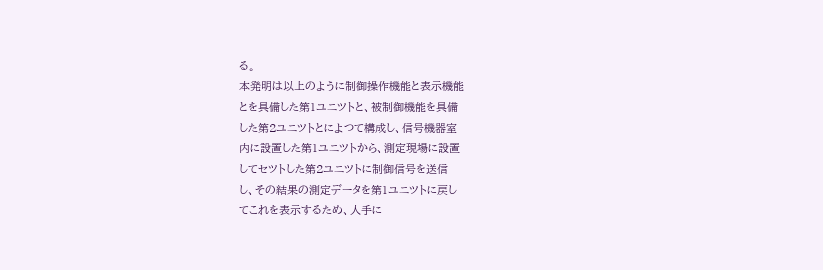る。
本発明は以上のように制御操作機能と表示機能
とを具備した第1ユニツトと、被制御機能を具備
した第2ユニツトとによつて構成し、信号機器室
内に設置した第1ユニツトから、測定現場に設置
してセツトした第2ユニツトに制御信号を送信
し、その結果の測定データを第1ユニツトに戻し
てこれを表示するため、人手に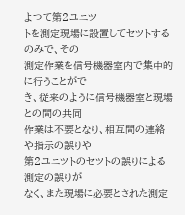よつて第2ユニツ
トを測定現場に設置してセツトするのみで、その
測定作業を信号機器室内で集中的に行うことがで
き、従来のように信号機器室と現場との間の共同
作業は不要となり、相互間の連絡や指示の誤りや
第2ユニツトのセツトの誤りによる測定の誤りが
なく、また現場に必要とされた測定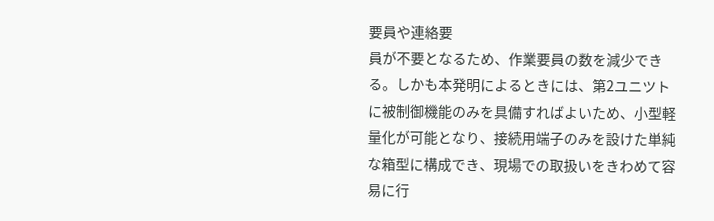要員や連絡要
員が不要となるため、作業要員の数を減少でき
る。しかも本発明によるときには、第2ユニツト
に被制御機能のみを具備すればよいため、小型軽
量化が可能となり、接続用端子のみを設けた単純
な箱型に構成でき、現場での取扱いをきわめて容
易に行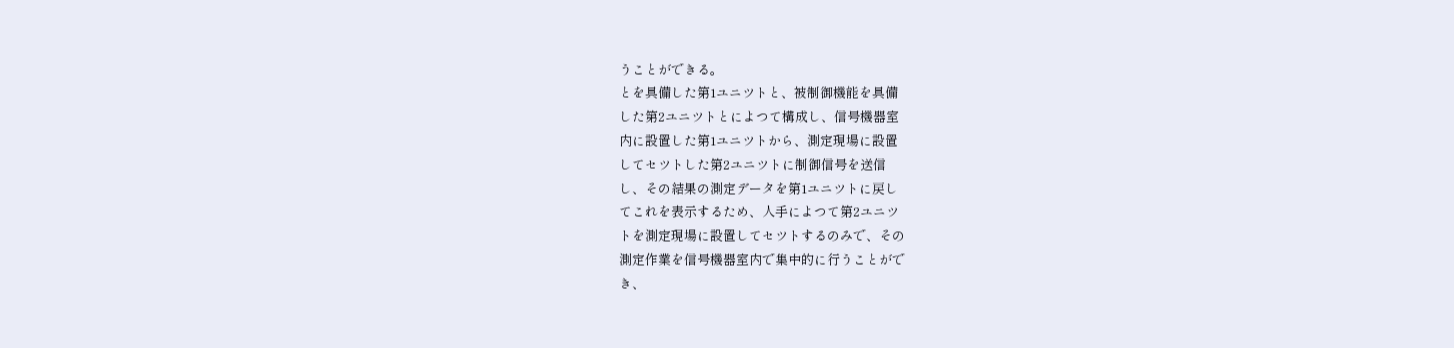うことができる。
とを具備した第1ユニツトと、被制御機能を具備
した第2ユニツトとによつて構成し、信号機器室
内に設置した第1ユニツトから、測定現場に設置
してセツトした第2ユニツトに制御信号を送信
し、その結果の測定データを第1ユニツトに戻し
てこれを表示するため、人手によつて第2ユニツ
トを測定現場に設置してセツトするのみで、その
測定作業を信号機器室内で集中的に行うことがで
き、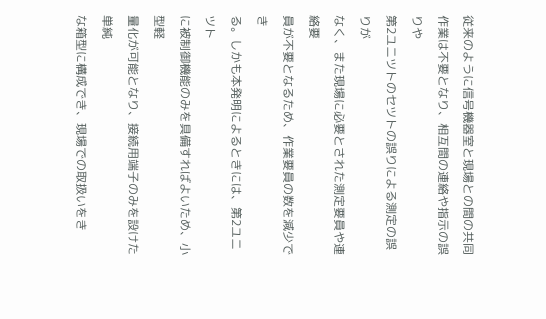従来のように信号機器室と現場との間の共同
作業は不要となり、相互間の連絡や指示の誤りや
第2ユニツトのセツトの誤りによる測定の誤りが
なく、また現場に必要とされた測定要員や連絡要
員が不要となるため、作業要員の数を減少でき
る。しかも本発明によるときには、第2ユニツト
に被制御機能のみを具備すればよいため、小型軽
量化が可能となり、接続用端子のみを設けた単純
な箱型に構成でき、現場での取扱いをき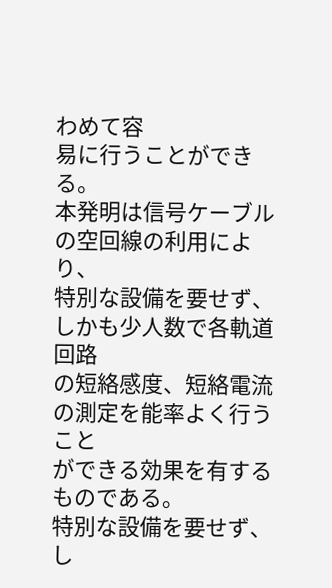わめて容
易に行うことができる。
本発明は信号ケーブルの空回線の利用により、
特別な設備を要せず、しかも少人数で各軌道回路
の短絡感度、短絡電流の測定を能率よく行うこと
ができる効果を有するものである。
特別な設備を要せず、し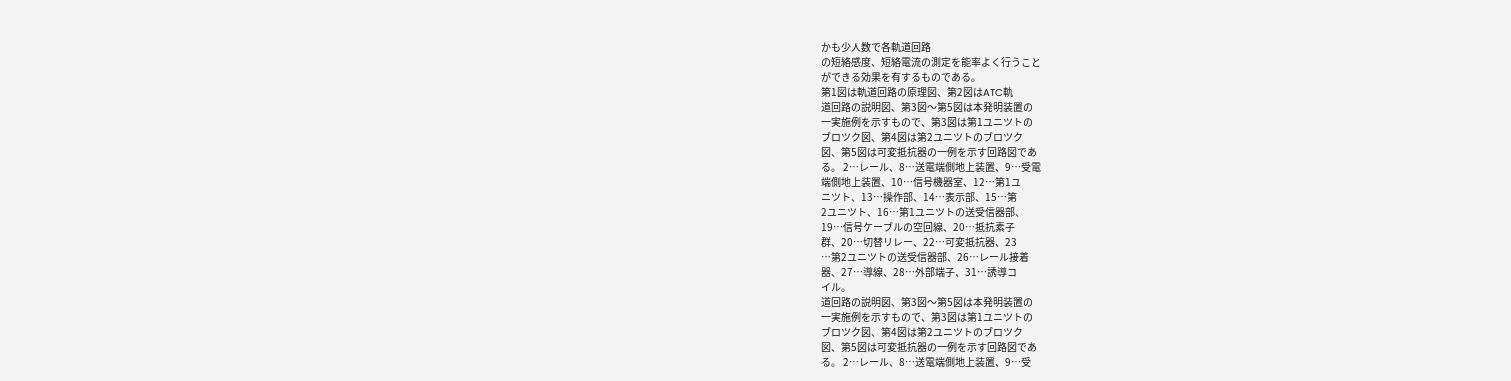かも少人数で各軌道回路
の短絡感度、短絡電流の測定を能率よく行うこと
ができる効果を有するものである。
第1図は軌道回路の原理図、第2図はATC軌
道回路の説明図、第3図〜第5図は本発明装置の
一実施例を示すもので、第3図は第1ユニツトの
ブロツク図、第4図は第2ユニツトのブロツク
図、第5図は可変抵抗器の一例を示す回路図であ
る。 2…レール、8…送電端側地上装置、9…受電
端側地上装置、10…信号機器室、12…第1ユ
ニツト、13…操作部、14…表示部、15…第
2ユニツト、16…第1ユニツトの送受信器部、
19…信号ケーブルの空回線、20…抵抗素子
群、20…切替リレー、22…可変抵抗器、23
…第2ユニツトの送受信器部、26…レール接着
器、27…導線、28…外部端子、31…誘導コ
イル。
道回路の説明図、第3図〜第5図は本発明装置の
一実施例を示すもので、第3図は第1ユニツトの
ブロツク図、第4図は第2ユニツトのブロツク
図、第5図は可変抵抗器の一例を示す回路図であ
る。 2…レール、8…送電端側地上装置、9…受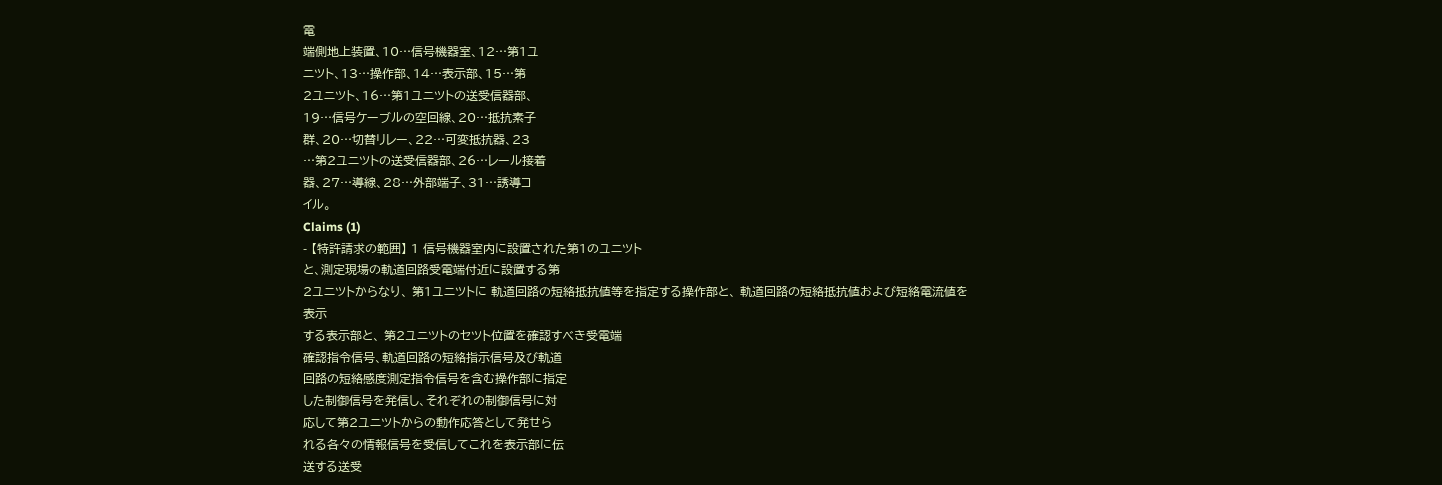電
端側地上装置、10…信号機器室、12…第1ユ
ニツト、13…操作部、14…表示部、15…第
2ユニツト、16…第1ユニツトの送受信器部、
19…信号ケーブルの空回線、20…抵抗素子
群、20…切替リレー、22…可変抵抗器、23
…第2ユニツトの送受信器部、26…レール接着
器、27…導線、28…外部端子、31…誘導コ
イル。
Claims (1)
- 【特許請求の範囲】 1 信号機器室内に設置された第1のユニツト
と、測定現場の軌道回路受電端付近に設置する第
2ユニツトからなり、 第1ユニツトに 軌道回路の短絡抵抗値等を指定する操作部と、 軌道回路の短絡抵抗値および短絡電流値を表示
する表示部と、 第2ユニツトのセツト位置を確認すべき受電端
確認指令信号、軌道回路の短絡指示信号及び軌道
回路の短絡感度測定指令信号を含む操作部に指定
した制御信号を発信し、それぞれの制御信号に対
応して第2ユニツトからの動作応答として発せら
れる各々の情報信号を受信してこれを表示部に伝
送する送受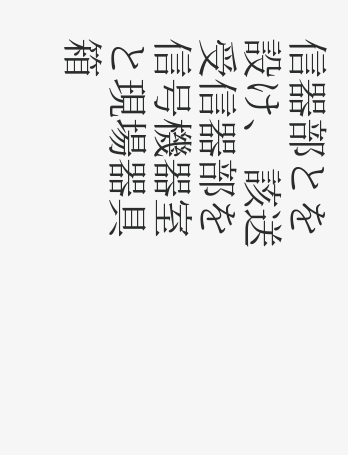信器部とを設け、 該送受信器部を信号機器室と現場器具箱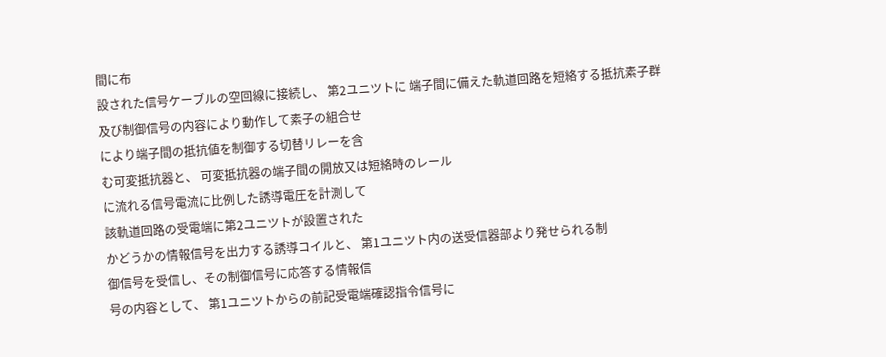間に布
設された信号ケーブルの空回線に接続し、 第2ユニツトに 端子間に備えた軌道回路を短絡する抵抗素子群
及び制御信号の内容により動作して素子の組合せ
により端子間の抵抗値を制御する切替リレーを含
む可変抵抗器と、 可変抵抗器の端子間の開放又は短絡時のレール
に流れる信号電流に比例した誘導電圧を計測して
該軌道回路の受電端に第2ユニツトが設置された
かどうかの情報信号を出力する誘導コイルと、 第1ユニツト内の送受信器部より発せられる制
御信号を受信し、その制御信号に応答する情報信
号の内容として、 第1ユニツトからの前記受電端確認指令信号に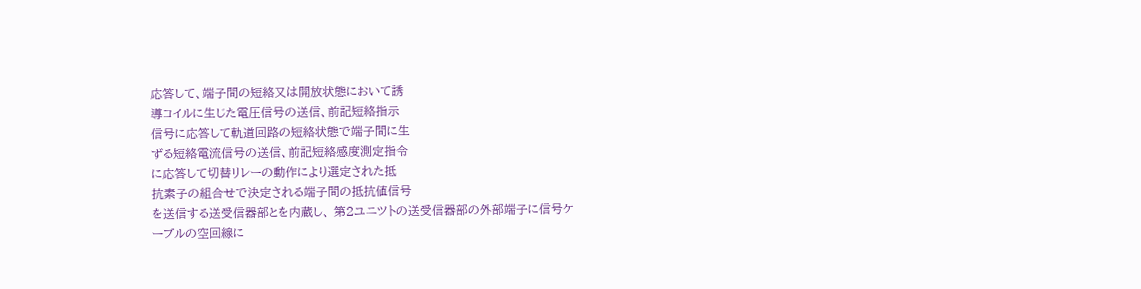応答して、端子間の短絡又は開放状態において誘
導コイルに生じた電圧信号の送信、前記短絡指示
信号に応答して軌道回路の短絡状態で端子間に生
ずる短絡電流信号の送信、前記短絡感度測定指令
に応答して切替リレーの動作により選定された抵
抗素子の組合せで決定される端子間の抵抗値信号
を送信する送受信器部とを内蔵し、 第2ユニツトの送受信器部の外部端子に信号ケ
ーブルの空回線に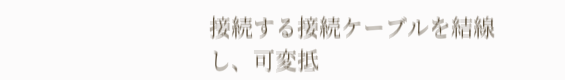接続する接続ケーブルを結線
し、可変抵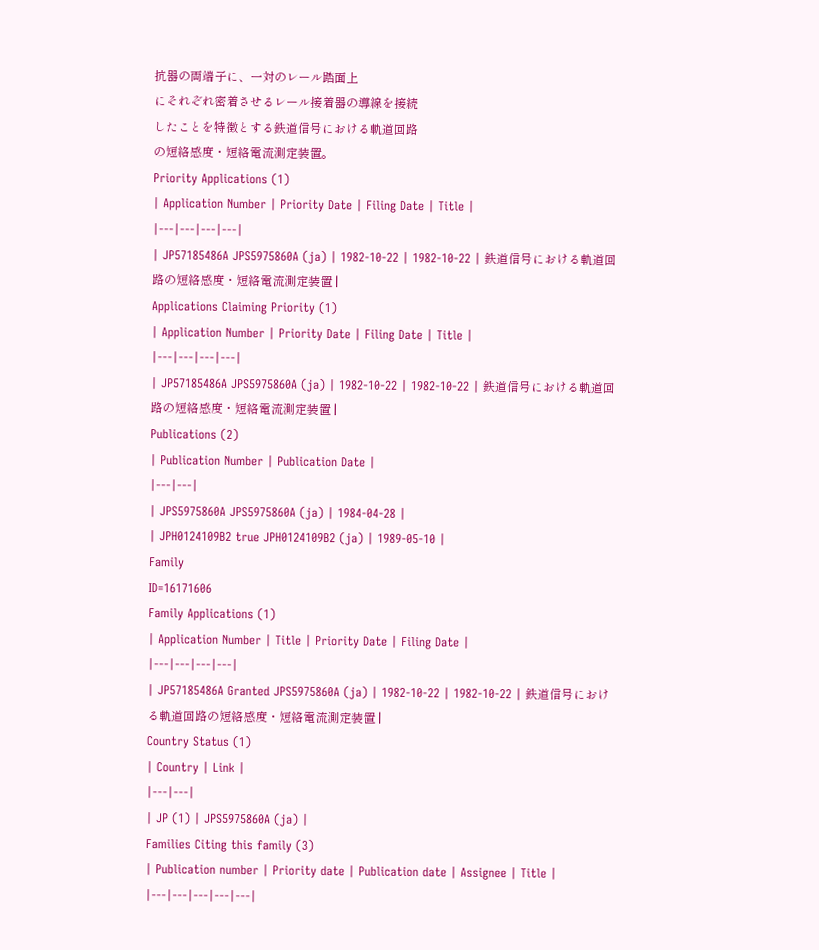抗器の両端子に、一対のレール踏面上
にそれぞれ密着させるレール接着器の導線を接続
したことを特徴とする鉄道信号における軌道回路
の短絡感度・短絡電流測定装置。
Priority Applications (1)
| Application Number | Priority Date | Filing Date | Title |
|---|---|---|---|
| JP57185486A JPS5975860A (ja) | 1982-10-22 | 1982-10-22 | 鉄道信号における軌道回路の短絡感度・短絡電流測定装置 |
Applications Claiming Priority (1)
| Application Number | Priority Date | Filing Date | Title |
|---|---|---|---|
| JP57185486A JPS5975860A (ja) | 1982-10-22 | 1982-10-22 | 鉄道信号における軌道回路の短絡感度・短絡電流測定装置 |
Publications (2)
| Publication Number | Publication Date |
|---|---|
| JPS5975860A JPS5975860A (ja) | 1984-04-28 |
| JPH0124109B2 true JPH0124109B2 (ja) | 1989-05-10 |
Family
ID=16171606
Family Applications (1)
| Application Number | Title | Priority Date | Filing Date |
|---|---|---|---|
| JP57185486A Granted JPS5975860A (ja) | 1982-10-22 | 1982-10-22 | 鉄道信号における軌道回路の短絡感度・短絡電流測定装置 |
Country Status (1)
| Country | Link |
|---|---|
| JP (1) | JPS5975860A (ja) |
Families Citing this family (3)
| Publication number | Priority date | Publication date | Assignee | Title |
|---|---|---|---|---|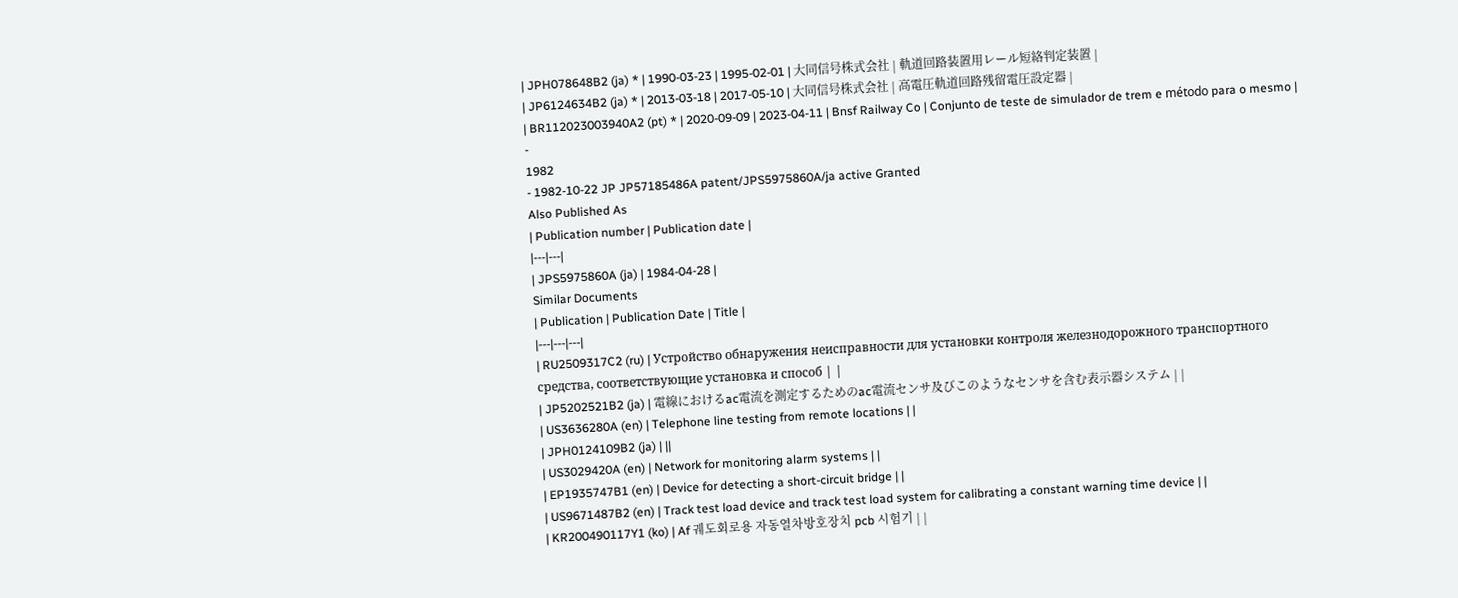| JPH078648B2 (ja) * | 1990-03-23 | 1995-02-01 | 大同信号株式会社 | 軌道回路装置用レール短絡判定装置 |
| JP6124634B2 (ja) * | 2013-03-18 | 2017-05-10 | 大同信号株式会社 | 高電圧軌道回路残留電圧設定器 |
| BR112023003940A2 (pt) * | 2020-09-09 | 2023-04-11 | Bnsf Railway Co | Conjunto de teste de simulador de trem e método para o mesmo |
-
1982
- 1982-10-22 JP JP57185486A patent/JPS5975860A/ja active Granted
Also Published As
| Publication number | Publication date |
|---|---|
| JPS5975860A (ja) | 1984-04-28 |
Similar Documents
| Publication | Publication Date | Title |
|---|---|---|
| RU2509317C2 (ru) | Устройство обнаружения неисправности для установки контроля железнодорожного транспортного средства, соответствующие установка и способ | |
| JP5202521B2 (ja) | 電線におけるac電流を測定するためのac電流センサ及びこのようなセンサを含む表示器システム | |
| US3636280A (en) | Telephone line testing from remote locations | |
| JPH0124109B2 (ja) | ||
| US3029420A (en) | Network for monitoring alarm systems | |
| EP1935747B1 (en) | Device for detecting a short-circuit bridge | |
| US9671487B2 (en) | Track test load device and track test load system for calibrating a constant warning time device | |
| KR200490117Y1 (ko) | Af 궤도회로용 자동열차방호장치 pcb 시험기 | |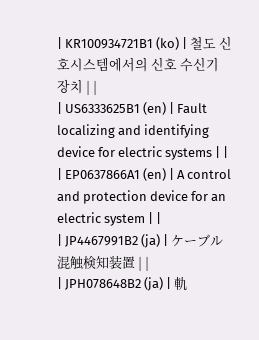| KR100934721B1 (ko) | 철도 신호시스템에서의 신호 수신기 장치 | |
| US6333625B1 (en) | Fault localizing and identifying device for electric systems | |
| EP0637866A1 (en) | A control and protection device for an electric system | |
| JP4467991B2 (ja) | ケーブル混触検知装置 | |
| JPH078648B2 (ja) | 軌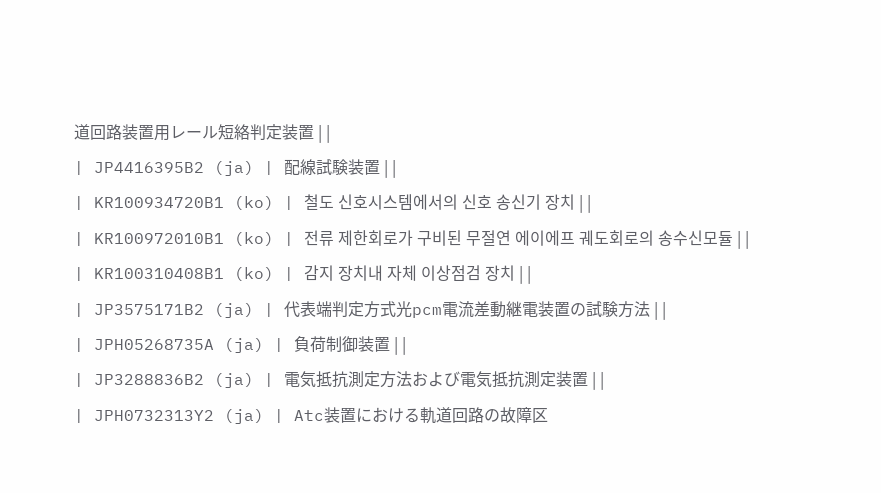道回路装置用レール短絡判定装置 | |
| JP4416395B2 (ja) | 配線試験装置 | |
| KR100934720B1 (ko) | 철도 신호시스템에서의 신호 송신기 장치 | |
| KR100972010B1 (ko) | 전류 제한회로가 구비된 무절연 에이에프 궤도회로의 송수신모듈 | |
| KR100310408B1 (ko) | 감지 장치내 자체 이상점검 장치 | |
| JP3575171B2 (ja) | 代表端判定方式光pcm電流差動継電装置の試験方法 | |
| JPH05268735A (ja) | 負荷制御装置 | |
| JP3288836B2 (ja) | 電気抵抗測定方法および電気抵抗測定装置 | |
| JPH0732313Y2 (ja) | Atc装置における軌道回路の故障区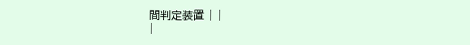間判定装置 | |
|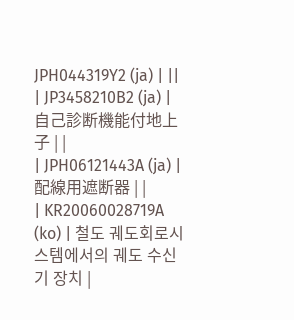JPH044319Y2 (ja) | ||
| JP3458210B2 (ja) | 自己診断機能付地上子 | |
| JPH06121443A (ja) | 配線用遮断器 | |
| KR20060028719A (ko) | 철도 궤도회로시스템에서의 궤도 수신기 장치 |